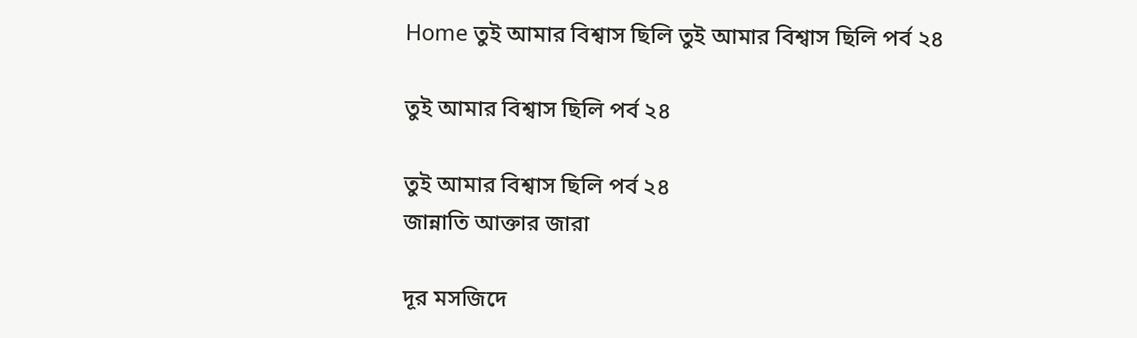Home তুই আমার বিশ্বাস ছিলি তুই আমার বিশ্বাস ছিলি পর্ব ২৪

তুই আমার বিশ্বাস ছিলি পর্ব ২৪

তুই আমার বিশ্বাস ছিলি পর্ব ২৪
জান্নাতি আক্তার জারা

দূর মসজিদে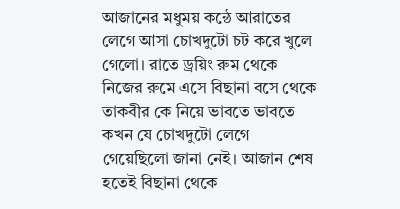আজানের মধুময় কন্ঠে আরাতের লেগে আসা চোখদুটো চট করে খুলে গেলো। রাতে ড্রয়িং রুম থেকে নিজের রুমে এসে বিছানা বসে থেকে তাকবীর কে নিয়ে ভাবতে ভাবতে কখন যে চোখদুটো লেগে গেয়েছিলো জানা নেই। আজান শেষ হতেই বিছানা থেকে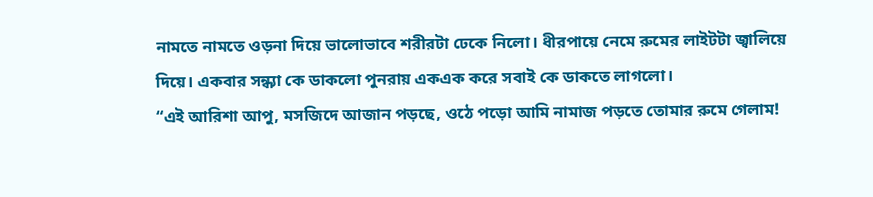নামতে নামতে ওড়না দিয়ে ভালোভাবে শরীরটা ঢেকে নিলো। ধীরপায়ে নেমে রুমের লাইটটা জ্বালিয়ে দিয়ে। একবার সন্ধ্যা কে ডাকলো পুনরায় একএক করে সবাই কে ডাকতে লাগলো।
“এই আরিশা আপু, মসজিদে আজান পড়ছে, ওঠে পড়ো আমি নামাজ পড়তে তোমার রুমে গেলাম!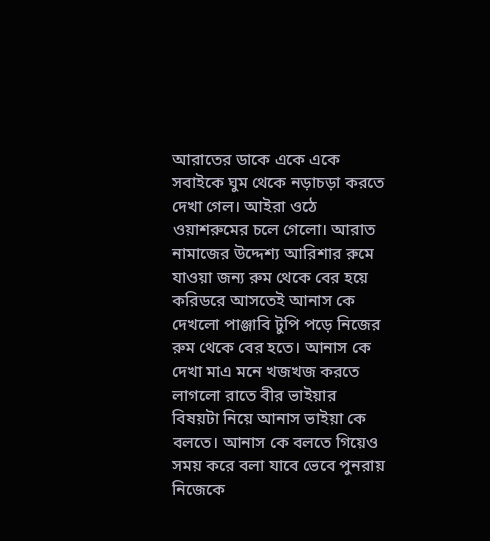আরাতের ডাকে একে একে সবাইকে ঘুম থেকে নড়াচড়া করতে দেখা গেল। আইরা ওঠে ওয়াশরুমের চলে গেলো। আরাত নামাজের উদ্দেশ্য আরিশার রুমে যাওয়া জন্য রুম থেকে বের হয়ে করিডরে আসতেই আনাস কে দেখলো পাঞ্জাবি টুপি পড়ে নিজের রুম থেকে বের হতে। আনাস কে দেখা মাএ মনে খজখজ করতে লাগলো রাতে বীর ভাইয়ার বিষয়টা নিয়ে আনাস ভাইয়া কে বলতে। আনাস কে বলতে গিয়েও সময় করে বলা যাবে ভেবে পুনরায় নিজেকে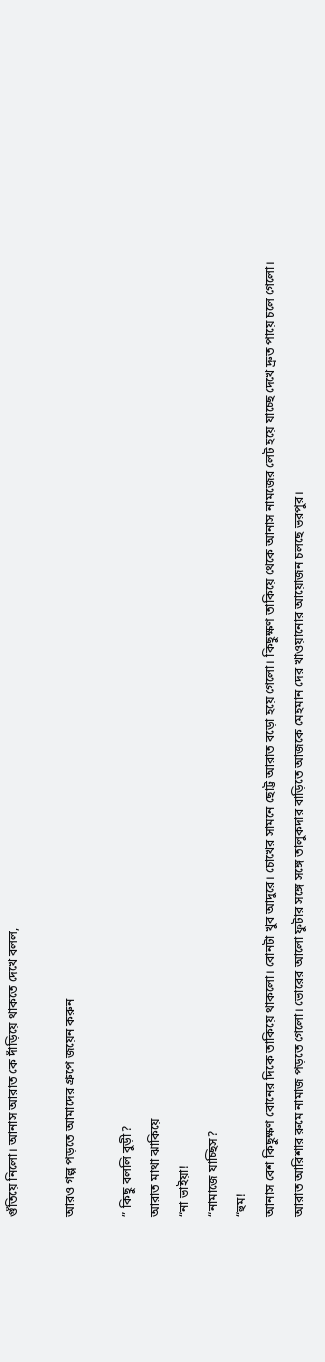গুঁতিয়ে নিলো। আনাস আরাত কে দাঁড়িয়ে থাকতে দেখে বলল,

আরও গল্প পড়তে আমাদের গ্রুপে জয়েন করুন

” কিছু বললি বুড়ী?
আরাত মাথা ঝাকিয়ে
“না ভাইয়া!
“নামাজে যাচ্ছিস?
“হুম!
আনাস বেশ কিছুক্ষণ বোনের দিকে তাকিয়ে থাকলো। বোনটা খুব আদুরে। চোখের সামনে ছোট্ট আরাত বড়ো হয়ে গেলো। কিছুক্ষণ তাকিয়ে থেকে আনাস নামজের লেট হয়ে যাচ্ছে দেখে দ্রুত পায়ে চলে গেলো। আরাত আরিশার রুমে নামাজ পড়তে গেলো। ভোরের আলো ফুটার সঙ্গে সঙ্গে তালুকদার বাড়িতে আজকে মেহমান দের খাওয়ানোর আয়োজন চলছে ভরপুর।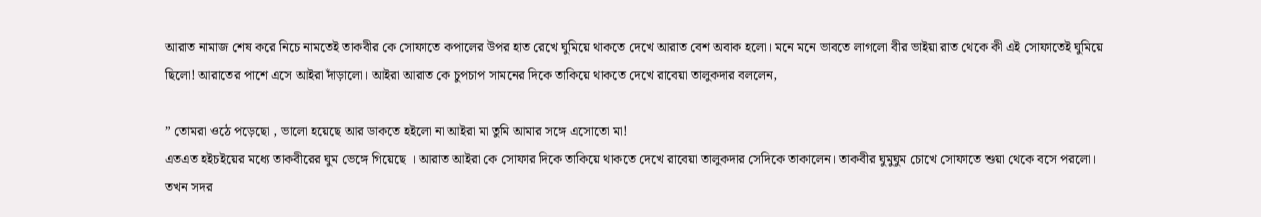আরাত নামাজ শেষ করে নিচে নামতেই তাকবীর কে সোফাতে কপালের উপর হাত রেখে ঘুমিয়ে থাকতে দেখে আরাত বেশ অবাক হলো। মনে মনে ভাবতে লাগলো বীর ভাইয়া রাত থেকে কী এই সোফাতেই ঘুমিয়ে ছিলো! আরাতের পাশে এসে আইরা দাঁড়ালো। আইরা আরাত কে চুপচাপ সামনের দিকে তাকিয়ে থাকতে দেখে রাবেয়া তালুকদার বললেন,

” তোমরা ওঠে পড়েছো , ভালো হয়েছে আর ডাকতে হইলো না আইরা মা তুমি আমার সঙ্গে এসোতো মা!
এতএত হইচইয়ের মধ্যে তাকবীরের ঘুম ভেঙ্গে গিয়েছে । আরাত আইরা কে সোফার দিকে তাকিয়ে থাকতে দেখে রাবেয়া তালুকদার সেদিকে তাকালেন। তাকবীর ঘুমুঘুম চোখে সোফাতে শুয়া থেকে বসে পরলো। তখন সদর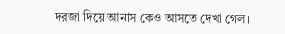দরজা দিয়ে আনাস কেও আসতে দেখা গেল।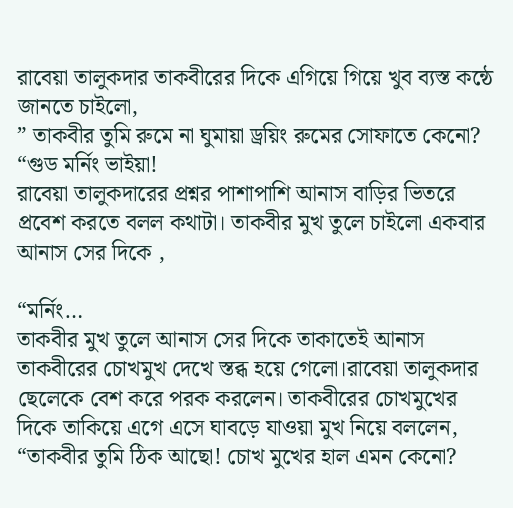রাবেয়া তালুকদার তাকবীরের দিকে এগিয়ে গিয়ে খুব ব্যস্ত কন্ঠে জানতে চাইলো,
” তাকবীর তুমি রুমে না ঘুমায়া ড্রয়িং রুমের সোফাতে কেনো?
“গুড মর্নিং ভাইয়া!
রাবেয়া তালুকদারের প্রশ্নর পাশাপাশি আনাস বাড়ির ভিতরে প্রবেশ করতে বলল কথাটা। তাকবীর মুখ তুলে চাইলো একবার আনাস সের দিকে ,

“মর্নিং…
তাকবীর মুখ তুলে আনাস সের দিকে তাকাতেই আনাস তাকবীরের চোখমুখ দেখে স্তব্ধ হয়ে গেলো।রাবেয়া তালুকদার ছেলেকে বেশ করে পরক করলেন। তাকবীরের চোখমুখের দিকে তাকিয়ে এগে এসে ঘাবড়ে যাওয়া মুখ নিয়ে বললেন,
“তাকবীর তুমি ঠিক আছো! চোখ মুখের হাল এমন কেনো?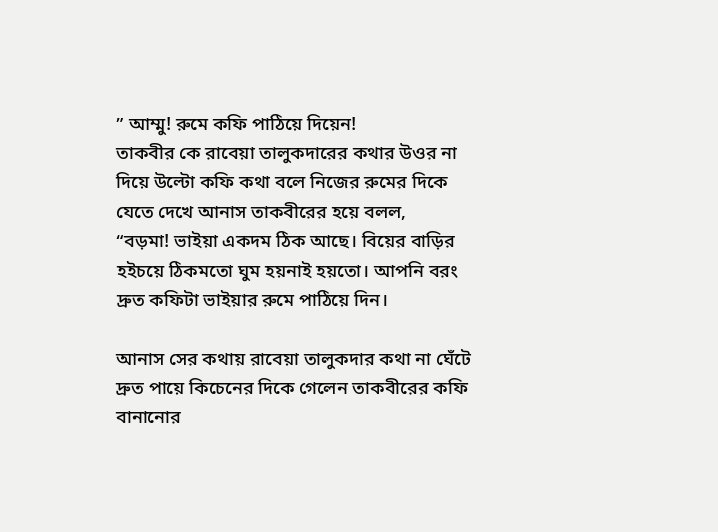” আম্মু! রুমে কফি পাঠিয়ে দিয়েন!
তাকবীর কে রাবেয়া তালুকদারের কথার উওর না দিয়ে উল্টো কফি কথা বলে নিজের রুমের দিকে যেতে দেখে আনাস তাকবীরের হয়ে বলল,
“বড়মা! ভাইয়া একদম ঠিক আছে। বিয়ের বাড়ির হইচয়ে ঠিকমতো ঘুম হয়নাই হয়তো। আপনি বরং দ্রুত কফিটা ভাইয়ার রুমে পাঠিয়ে দিন।

আনাস সের কথায় রাবেয়া তালুকদার কথা না ঘেঁটে দ্রুত পায়ে কিচেনের দিকে গেলেন তাকবীরের কফি বানানোর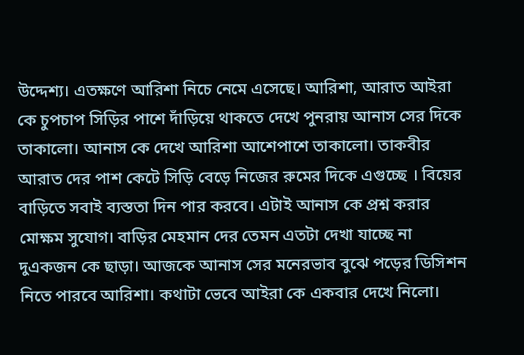উদ্দেশ্য। এতক্ষণে আরিশা নিচে নেমে এসেছে। আরিশা, আরাত আইরা কে চুপচাপ সিড়ির পাশে দাঁড়িয়ে থাকতে দেখে পুনরায় আনাস সের দিকে তাকালো। আনাস কে দেখে আরিশা আশেপাশে তাকালো। তাকবীর আরাত দের পাশ কেটে সিড়ি বেড়ে নিজের রুমের দিকে এগুচ্ছে । বিয়ের বাড়িতে সবাই ব্যস্ততা দিন পার করবে। এটাই আনাস কে প্রশ্ন করার মোক্ষম সুযোগ। বাড়ির মেহমান দের তেমন এতটা দেখা যাচ্ছে না দুএকজন কে ছাড়া। আজকে আনাস সের মনেরভাব বুঝে পড়ের ডিসিশন নিতে পারবে আরিশা। কথাটা ভেবে আইরা কে একবার দেখে নিলো।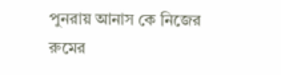পুনরায় আনাস কে নিজের রুমের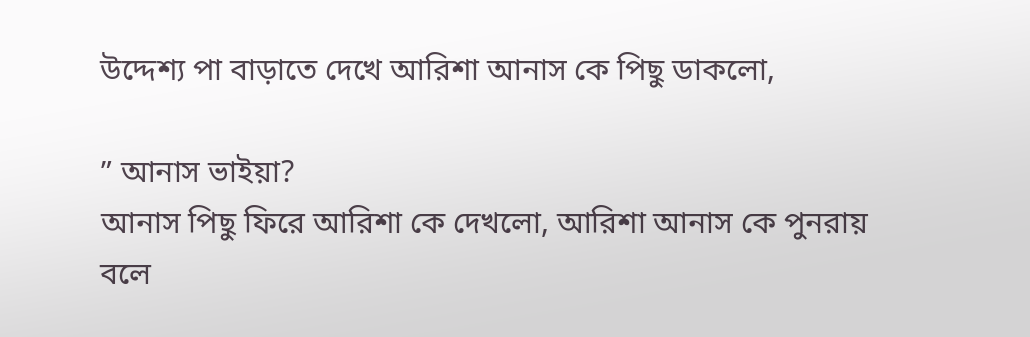উদ্দেশ্য পা বাড়াতে দেখে আরিশা আনাস কে পিছু ডাকলো,

” আনাস ভাইয়া?
আনাস পিছু ফিরে আরিশা কে দেখলো, আরিশা আনাস কে পুনরায় বলে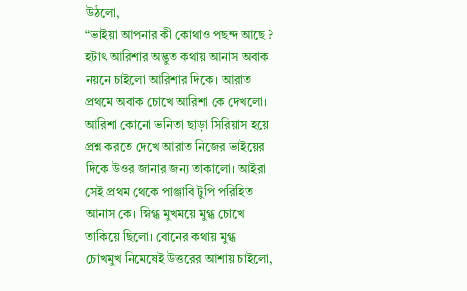উঠলো,
“ভাইয়া আপনার কী কোথাও পছন্দ আছে ?
হটাৎ আরিশার অদ্ভুত কথায় আনাস অবাক নয়নে চাইলো আরিশার দিকে। আরাত প্রথমে অবাক চোখে আরিশা কে দেখলো। আরিশা কোনো ভনিতা ছাড়া সিরিয়াস হয়ে প্রশ্ন করতে দেখে আরাত নিজের ভাইয়ের দিকে উওর জানার জন্য তাকালো। আইরা সেই প্রথম থেকে পাঞ্জাবি টুপি পরিহিত আনাস কে। স্নিগ্ধ মুখময়ে মুগ্ধ চোখে তাকিয়ে ছিলো। বোনের কথায় মুগ্ধ চোখমুখ নিমেষেই উত্তরের আশায় চাইলো,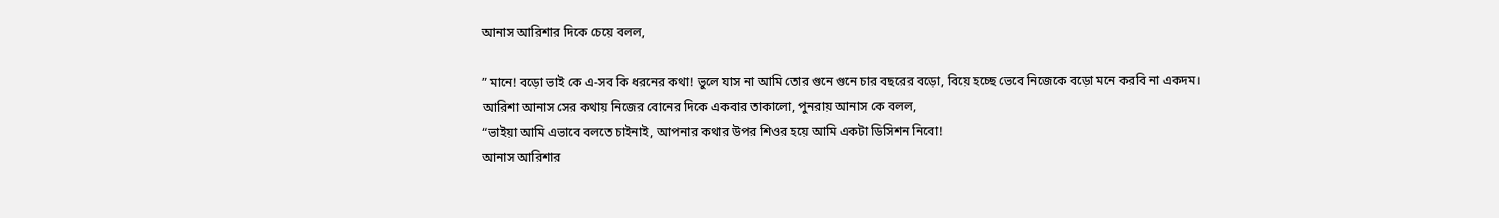আনাস আরিশার দিকে চেয়ে বলল,

” মানে! বড়ো ভাই কে এ-সব কি ধরনের কথা! ভুলে যাস না আমি তোর গুনে গুনে চার বছরের বড়ো, বিয়ে হচ্ছে ভেবে নিজেকে বড়ো মনে করবি না একদম।
আরিশা আনাস সের কথায় নিজের বোনের দিকে একবার তাকালো, পুনরায় আনাস কে বলল,
“ভাইয়া আমি এভাবে বলতে চাইনাই, আপনার কথার উপর শিওর হয়ে আমি একটা ডিসিশন নিবো!
আনাস আরিশার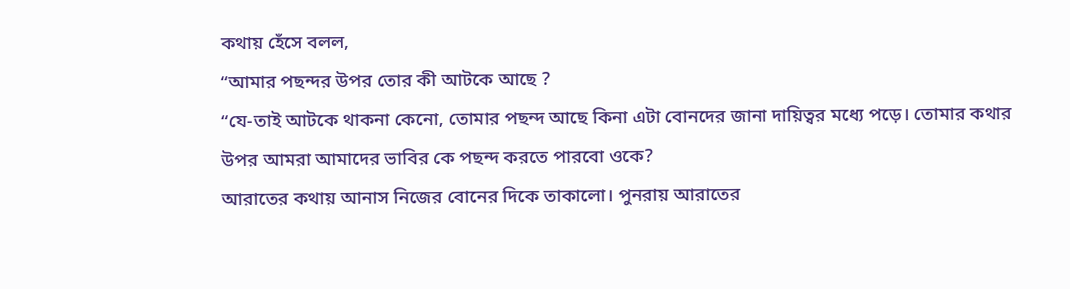কথায় হেঁসে বলল,
“আমার পছন্দর উপর তোর কী আটকে আছে ?
“যে-তাই আটকে থাকনা কেনো, তোমার পছন্দ আছে কিনা এটা বোনদের জানা দায়িত্বর মধ্যে পড়ে। তোমার কথার উপর আমরা আমাদের ভাবির কে পছন্দ করতে পারবো ওকে?
আরাতের কথায় আনাস নিজের বোনের দিকে তাকালো। পুনরায় আরাতের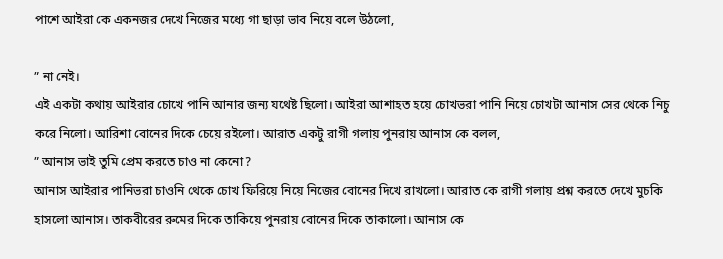পাশে আইরা কে একনজর দেখে নিজের মধ্যে গা ছাড়া ভাব নিয়ে বলে উঠলো,

” না নেই।
এই একটা কথায় আইরার চোখে পানি আনার জন্য যথেষ্ট ছিলো। আইরা আশাহত হয়ে চোখভরা পানি নিয়ে চোখটা আনাস সের থেকে নিচু করে নিলো। আরিশা বোনের দিকে চেয়ে রইলো। আরাত একটু রাগী গলায় পুনরায় আনাস কে বলল,
” আনাস ভাই তুমি প্রেম করতে চাও না কেনো?
আনাস আইরার পানিভরা চাওনি থেকে চোখ ফিরিয়ে নিয়ে নিজের বোনের দিখে রাখলো। আরাত কে রাগী গলায় প্রশ্ন করতে দেখে মুচকি হাসলো আনাস। তাকবীরের রুমের দিকে তাকিয়ে পুনরায় বোনের দিকে তাকালো। আনাস কে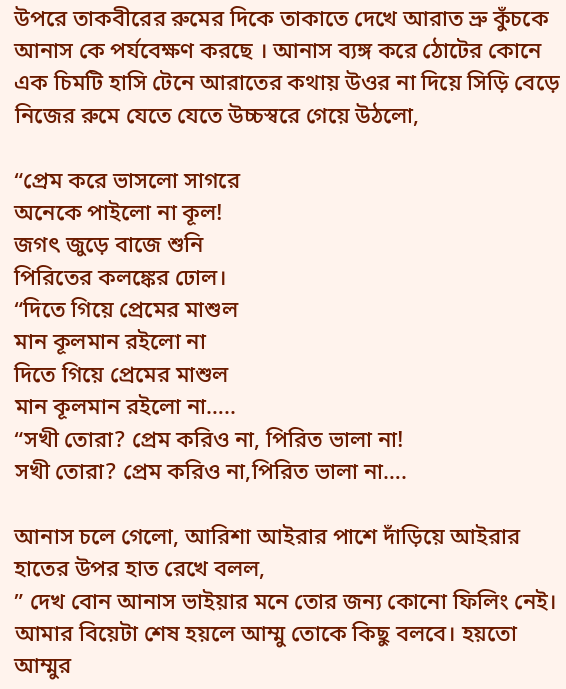উপরে তাকবীরের রুমের দিকে তাকাতে দেখে আরাত ভ্রু কুঁচকে আনাস কে পর্যবেক্ষণ করছে । আনাস ব্যঙ্গ করে ঠোটের কোনে এক চিমটি হাসি টেনে আরাতের কথায় উওর না দিয়ে সিড়ি বেড়ে নিজের রুমে যেতে যেতে উচ্চস্বরে গেয়ে উঠলো,

“প্রেম করে ভাসলো সাগরে
অনেকে পাইলো না কূল!
জগৎ জুড়ে বাজে শুনি
পিরিতের কলঙ্কের ঢোল।
“দিতে গিয়ে প্রেমের মাশুল
মান কূলমান রইলো না
দিতে গিয়ে প্রেমের মাশুল
মান কূলমান রইলো না…..
“সখী তোরা? প্রেম করিও না, পিরিত ভালা না!
সখী তোরা? প্রেম করিও না,পিরিত ভালা না….

আনাস চলে গেলো, আরিশা আইরার পাশে দাঁড়িয়ে আইরার হাতের উপর হাত রেখে বলল,
” দেখ বোন আনাস ভাইয়ার মনে তোর জন্য কোনো ফিলিং নেই। আমার বিয়েটা শেষ হয়লে আম্মু তোকে কিছু বলবে। হয়তো আম্মুর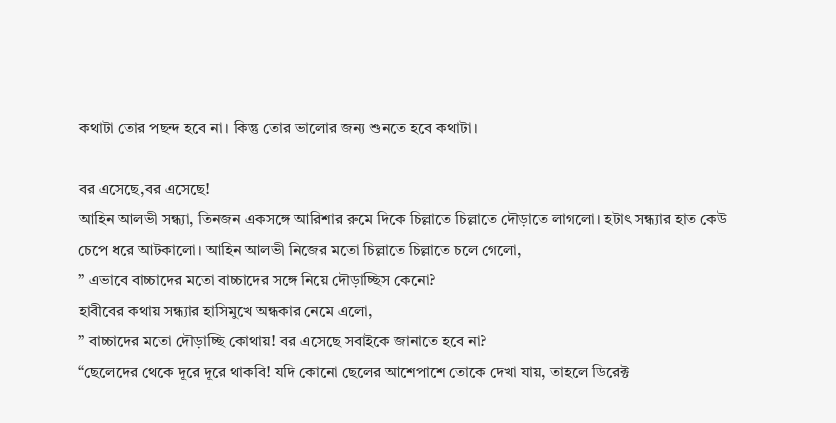কথাটা তোর পছন্দ হবে না। কিন্তু তোর ভালোর জন্য শুনতে হবে কথাটা।

বর এসেছে,বর এসেছে!
আহিন আলভী সন্ধ্যা, তিনজন একসঙ্গে আরিশার রুমে দিকে চিল্লাতে চিল্লাতে দৌড়াতে লাগলো। হটাৎ সন্ধ্যার হাত কেউ চেপে ধরে আটকালো। আহিন আলভী নিজের মতো চিল্লাতে চিল্লাতে চলে গেলো,
” এভাবে বাচ্চাদের মতো বাচ্চাদের সঙ্গে নিয়ে দৌড়াচ্ছিস কেনো?
হাবীবের কথায় সন্ধ্যার হাসিমুখে অন্ধকার নেমে এলো,
” বাচ্চাদের মতো দৌড়াচ্ছি কোথায়! বর এসেছে সবাইকে জানাতে হবে না?
“ছেলেদের থেকে দূরে দূরে থাকবি! যদি কোনো ছেলের আশেপাশে তোকে দেখা যায়, তাহলে ডিরেক্ট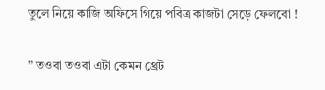তুলে নিয়ে কাজি অফিসে গিয়ে পবিত্র কাজটা সেড়ে ফেলবো !

” তওবা তওবা এটা কেমন থ্রেট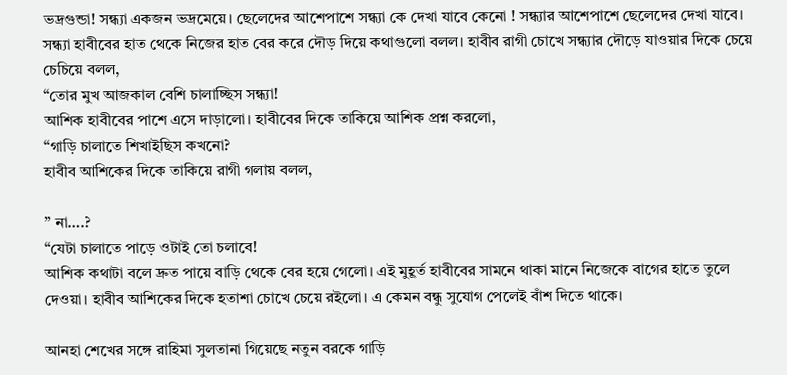ভদ্রগুন্ডা! সন্ধ্যা একজন ভদ্রমেয়ে। ছেলেদের আশেপাশে সন্ধ্যা কে দেখা যাবে কেনো ! সন্ধ্যার আশেপাশে ছেলেদের দেখা যাবে।
সন্ধ্যা হাবীবের হাত থেকে নিজের হাত বের করে দৌড় দিয়ে কথাগুলো বলল। হাবীব রাগী চোখে সন্ধ্যার দৌড়ে যাওয়ার দিকে চেয়ে চেচিয়ে বলল,
“তোর মুখ আজকাল বেশি চালাচ্ছিস সন্ধ্যা!
আশিক হাবীবের পাশে এসে দাড়ালো। হাবীবের দিকে তাকিয়ে আশিক প্রশ্ন করলো,
“গাড়ি চালাতে শিখাইছিস কখনো?
হাবীব আশিকের দিকে তাকিয়ে রাগী গলায় বলল,

” না….?
“যেটা চালাতে পাড়ে ওটাই তো চলাবে!
আশিক কথাটা বলে দ্রুত পায়ে বাড়ি থেকে বের হয়ে গেলো। এই মুহূর্ত হাবীবের সামনে থাকা মানে নিজেকে বাগের হাতে তুলে দেওয়া। হাবীব আশিকের দিকে হতাশা চোখে চেয়ে রইলো। এ কেমন বন্ধু সুযোগ পেলেই বাঁশ দিতে থাকে।

আনহা শেখের সঙ্গে রাহিমা সুলতানা গিয়েছে নতুন বরকে গাড়ি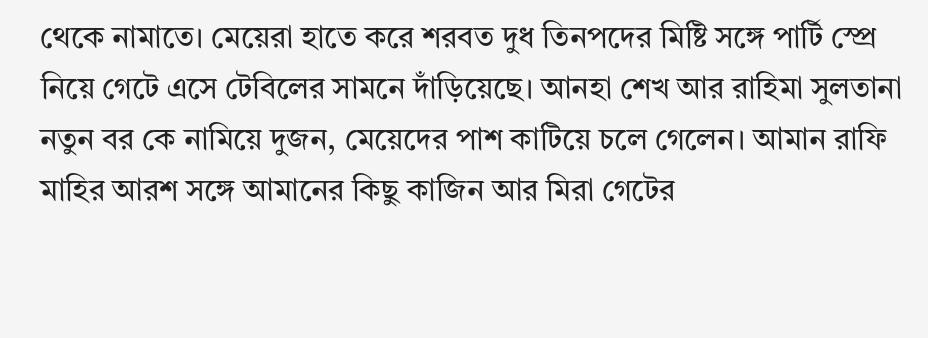থেকে নামাতে। মেয়েরা হাতে করে শরবত দুধ তিনপদের মিষ্টি সঙ্গে পার্টি স্প্রে নিয়ে গেটে এসে টেবিলের সামনে দাঁড়িয়েছে। আনহা শেখ আর রাহিমা সুলতানা নতুন বর কে নামিয়ে দুজন, মেয়েদের পাশ কাটিয়ে চলে গেলেন। আমান রাফি মাহির আরশ সঙ্গে আমানের কিছু কাজিন আর মিরা গেটের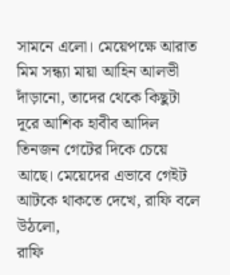সামনে এলো। মেয়েপক্ষে আরাত মিম সন্ধ্যা মায়া আহিন আলভী দাঁড়ানো, তাদের থেকে কিছুটা দূরে আশিক হাবীব আদিল তিনজন গেটের দিকে চেয়ে আছে। মেয়েদের এভাবে গেইট আটকে থাকতে দেখে, রাফি বলে উঠলো,
রাফি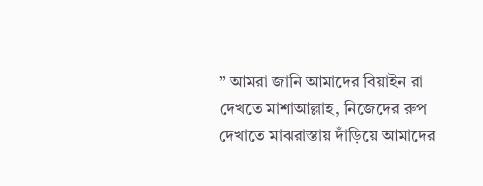” আমরা জানি আমাদের বিয়াইন রা দেখতে মাশাআল্লাহ, নিজেদের রুপ দেখাতে মাঝরাস্তায় দাঁড়িয়ে আমাদের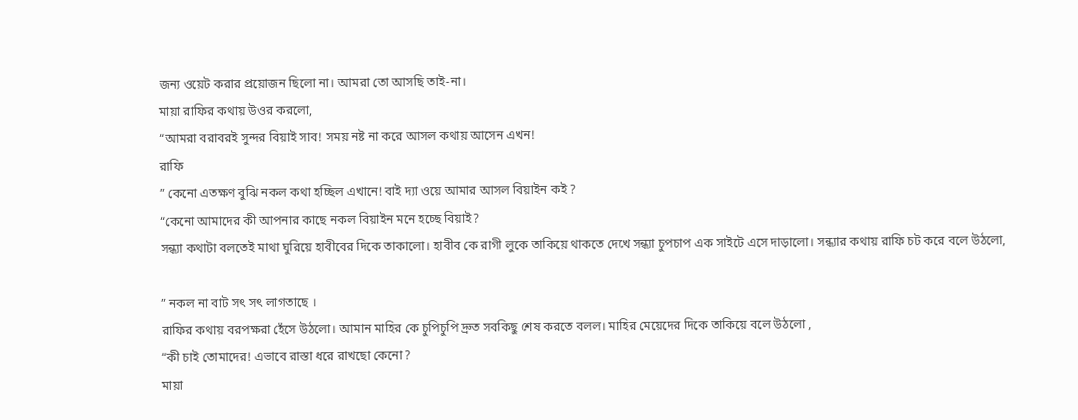জন্য ওয়েট করার প্রয়োজন ছিলো না। আমরা তো আসছি তাই-না।
মায়া রাফির কথায় উওর করলো,
“আমরা বরাবরই সুন্দর বিয়াই সাব! সময় নষ্ট না করে আসল কথায় আসেন এখন!
রাফি
” কেনো এতক্ষণ বুঝি নকল কথা হচ্ছিল এখানে! বাই দ্যা ওয়ে আমার আসল বিয়াইন কই ?
“কেনো আমাদের কী আপনার কাছে নকল বিয়াইন মনে হচ্ছে বিয়াই?
সন্ধ্যা কথাটা বলতেই মাথা ঘুরিয়ে হাবীবের দিকে তাকালো। হাবীব কে রাগী লুকে তাকিয়ে থাকতে দেখে সন্ধ্যা চুপচাপ এক সাইটে এসে দাড়ালো। সন্ধ্যার কথায় রাফি চট করে বলে উঠলো,

” নকল না বাট সৎ সৎ লাগতাছে ।
রাফির কথায় বরপক্ষরা হেঁসে উঠলো। আমান মাহির কে চুপিচুপি দ্রুত সবকিছু শেষ করতে বলল। মাহির মেয়েদের দিকে তাকিয়ে বলে উঠলো ,
“কী চাই তোমাদের! এভাবে রাস্তা ধরে রাখছো কেনো?
মায়া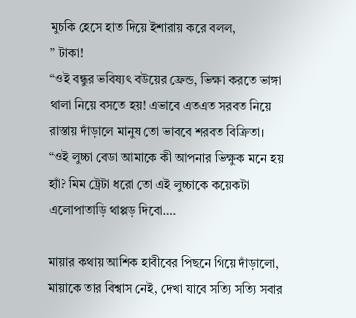মুচকি হেসে হাত দিয়ে ইশারায় করে বলল,
” টাকা!
“ওই বন্ধুর ভবিষ্যৎ বউয়ের ফ্রেন্ড, ভিক্ষা করতে ভাঙ্গা থালা নিয়ে বসতে হয়! এভাবে এতএত সরবত নিয়ে রাস্তায় দাঁড়ালে মানুষ তো ভাববে শরবত বিক্রিতা।
“ওই লুচ্চা বেডা আমাকে কী আপনার ভিক্ষুক মনে হয় হ্যাঁ? মিম ট্রেটা ধরো তো এই লুচ্চাকে কয়েকটা এলোপাতাড়ি থাপ্পড় দিবো….

মায়ার কথায় আশিক হাবীবের পিছনে গিয়ে দাঁড়ালো, মায়াকে তার বিশ্বাস নেই, দেখা যাবে সত্যি সত্যি সবার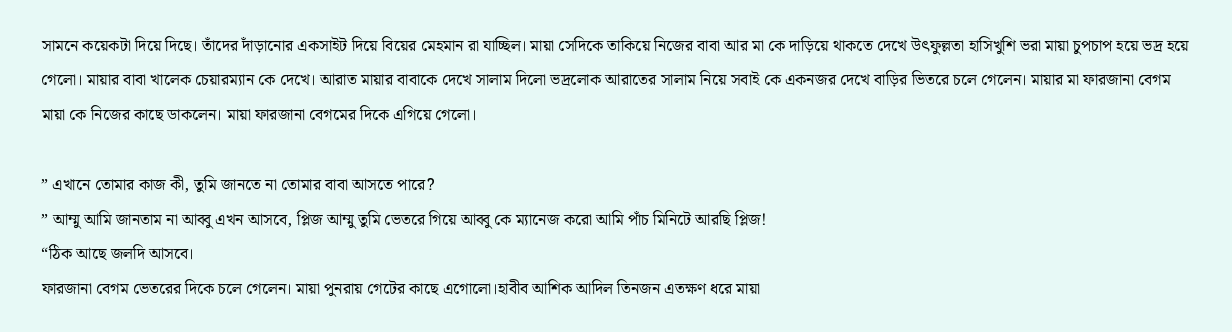সামনে কয়েকটা দিয়ে দিছে। তাঁদের দাঁড়ানোর একসাইট দিয়ে বিয়ের মেহমান রা যাচ্ছিল। মায়া সেদিকে তাকিয়ে নিজের বাবা আর মা কে দাড়িয়ে থাকতে দেখে উৎফুল্লতা হাসিখুশি ভরা মায়া চুপচাপ হয়ে ভদ্র হয়ে গেলো। মায়ার বাবা খালেক চেয়ারম্যান কে দেখে। আরাত মায়ার বাবাকে দেখে সালাম দিলো ভদ্রলোক আরাতের সালাম নিয়ে সবাই কে একনজর দেখে বাড়ির ভিতরে চলে গেলেন। মায়ার মা ফারজানা বেগম মায়া কে নিজের কাছে ডাকলেন। মায়া ফারজানা বেগমের দিকে এগিয়ে গেলো।

” এখানে তোমার কাজ কী, তুমি জানতে না তোমার বাবা আসতে পারে?
” আম্মু আমি জানতাম না আব্বু এখন আসবে, প্লিজ আম্মু তুমি ভেতরে গিয়ে আব্বু কে ম্যানেজ করো আমি পাঁচ মিনিটে আরছি প্লিজ!
“ঠিক আছে জলদি আসবে।
ফারজানা বেগম ভেতরের দিকে চলে গেলেন। মায়া পুনরায় গেটের কাছে এগোলো।হাবীব আশিক আদিল তিনজন এতক্ষণ ধরে মায়া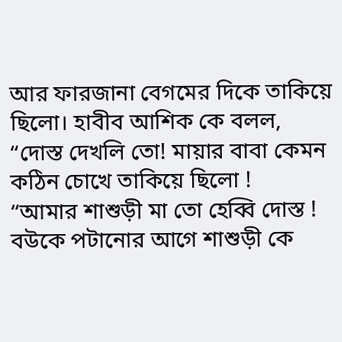আর ফারজানা বেগমের দিকে তাকিয়ে ছিলো। হাবীব আশিক কে বলল,
“দোস্ত দেখলি তো! মায়ার বাবা কেমন কঠিন চোখে তাকিয়ে ছিলো !
“আমার শাশুড়ী মা তো হেব্বি দোস্ত ! বউকে পটানোর আগে শাশুড়ী কে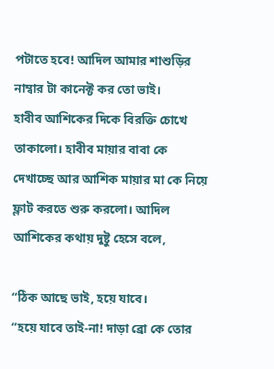পটাতে হবে! আদিল আমার শাশুড়ির নাম্বার টা কানেক্ট কর তো ভাই।
হাবীব আশিকের দিকে বিরক্তি চোখে তাকালো। হাবীব মায়ার বাবা কে দেখাচ্ছে আর আশিক মায়ার মা কে নিয়ে ফ্লাট করতে শুরু করলো। আদিল আশিকের কথায় দুষ্টু হেসে বলে,

“ঠিক আছে ভাই, হয়ে যাবে।
“হয়ে যাবে তাই-না! দাড়া ব্রো কে তোর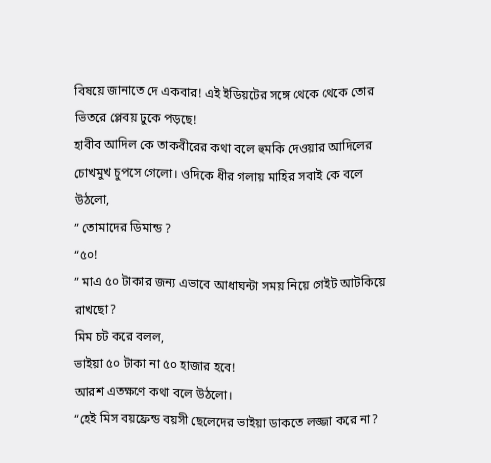বিষয়ে জানাতে দে একবার! এই ইডিয়টের সঙ্গে থেকে থেকে তোর ভিতরে প্লেবয় ঢুকে পড়ছে!
হাবীব আদিল কে তাকবীরের কথা বলে হুমকি দেওয়ার আদিলের চোখমুখ চুপসে গেলো। ওদিকে ধীর গলায় মাহির সবাই কে বলে উঠলো,
” তোমাদের ডিমান্ড ?
“৫০!
” মাএ ৫০ টাকার জন্য এভাবে আধাঘন্টা সময় নিয়ে গেইট আটকিয়ে রাখছো?
মিম চট করে বলল,
ভাইয়া ৫০ টাকা না ৫০ হাজার হবে!
আরশ এতক্ষণে কথা বলে উঠলো।
“হেই মিস বয়ফ্রেন্ড বয়সী ছেলেদের ভাইয়া ডাকতে লজ্জা করে না?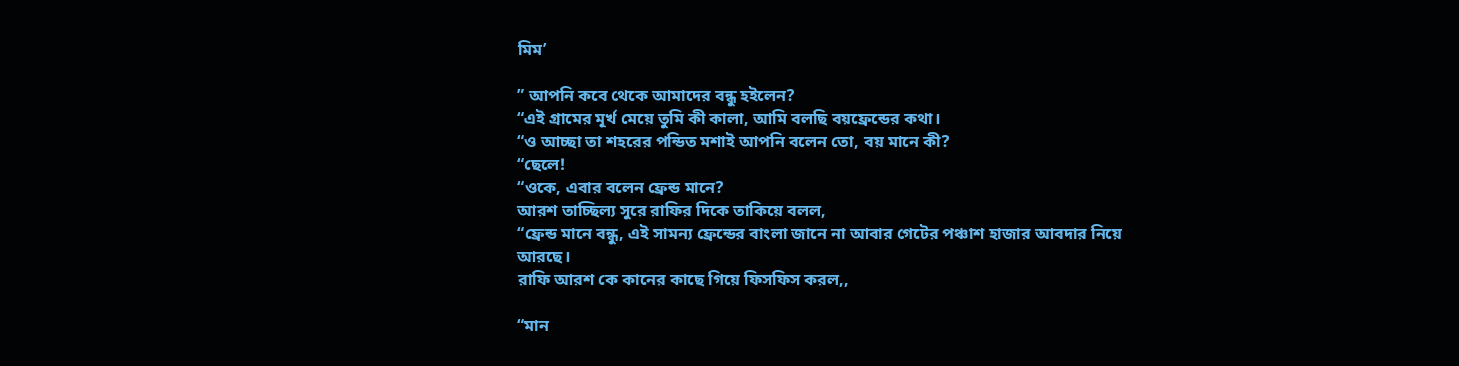মিম’

” আপনি কবে থেকে আমাদের বন্ধু হইলেন?
“এই গ্রামের মূর্খ মেয়ে তুমি কী কালা, আমি বলছি বয়ফ্রেন্ডের কথা।
“ও আচ্ছা তা শহরের পন্ডিত মশাই আপনি বলেন তো, বয় মানে কী?
“ছেলে!
“ওকে, এবার বলেন ফ্রেন্ড মানে?
আরশ তাচ্ছিল্য সুরে রাফির দিকে তাকিয়ে বলল,
“ফ্রেন্ড মানে বন্ধু, এই সামন্য ফ্রেন্ডের বাংলা জানে না আবার গেটের পঞ্চাশ হাজার আবদার নিয়ে আরছে।
রাফি আরশ কে কানের কাছে গিয়ে ফিসফিস করল,,

“মান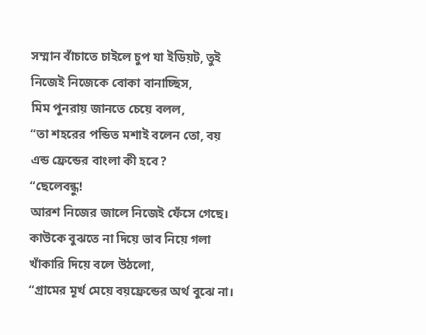সম্মান বাঁচাতে চাইলে চুপ যা ইডিয়ট, তুই নিজেই নিজেকে বোকা বানাচ্ছিস,
মিম পুনরায় জানতে চেয়ে বলল,
“তা শহরের পন্ডিত মশাই বলেন তো, বয় এন্ড ফ্রেন্ডের বাংলা কী হবে?
“ছেলেবন্ধু!
আরশ নিজের জালে নিজেই ফেঁসে গেছে। কাউকে বুঝতে না দিয়ে ভাব নিয়ে গলা খাঁকারি দিয়ে বলে উঠলো,
“গ্রামের মূর্খ মেয়ে বয়ফ্রেন্ডের অর্থ বুঝে না।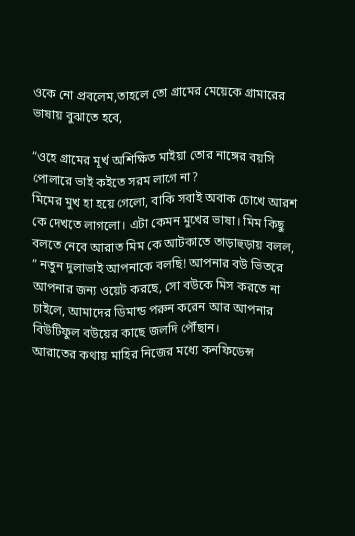ওকে নো প্রবলেম,তাহলে তো গ্রামের মেয়েকে গ্রামারের ভাষায় বুঝাতে হবে,

“ওহে গ্রামের মূর্খ অশিক্ষিত মাইয়া তোর নাঙ্গের বয়সি পোলারে ভাই কইতে সরম লাগে না?
মিমের মুখ হা হয়ে গেলো, বাকি সবাই অবাক চোখে আরশ কে দেখতে লাগলো। এটা কেমন মুখের ভাষা। মিম কিছু বলতে নেবে আরাত মিম কে আটকাতে তাড়াহুড়ায় বলল,
” নতুন দুলাভাই আপনাকে বলছি! আপনার বউ ভিতরে আপনার জন্য ওয়েট করছে, সো বউকে মিস করতে না চাইলে, আমাদের ডিমান্ড পরুন করেন আর আপনার বিউটিফুল বউয়ের কাছে জলদি পৌঁছান।
আরাতের কথায় মাহির নিজের মধ্যে কনফিডেন্স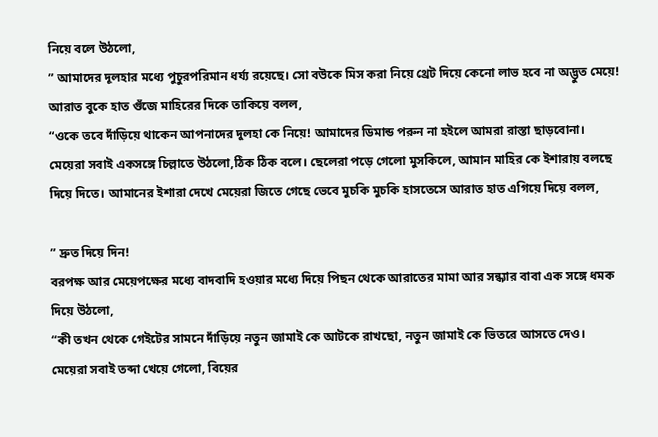নিয়ে বলে উঠলো,
” আমাদের দূলহার মধ্যে পুচুরপরিমান ধর্য্য রয়েছে। সো বউকে মিস করা নিয়ে থ্রেট দিয়ে কেনো লাভ হবে না অদ্ভুত মেয়ে!
আরাত বুকে হাত গুঁজে মাহিরের দিকে তাকিয়ে বলল,
“ওকে তবে দাঁড়িয়ে থাকেন আপনাদের দুলহা কে নিয়ে! আমাদের ডিমান্ড পরুন না হইলে আমরা রাস্তা ছাড়বোনা।
মেয়েরা সবাই একসঙ্গে চিল্লাতে উঠলো,ঠিক ঠিক বলে। ছেলেরা পড়ে গেলো মুসকিলে, আমান মাহির কে ইশারায় বলছে দিয়ে দিতে। আমানের ইশারা দেখে মেয়েরা জিতে গেছে ভেবে মুচকি মুচকি হাসতেসে আরাত হাত এগিয়ে দিয়ে বলল,

” দ্রুত দিয়ে দিন!
বরপক্ষ আর মেয়েপক্ষের মধ্যে বাদবাদি হওয়ার মধ্যে দিয়ে পিছন থেকে আরাতের মামা আর সন্ধ্যার বাবা এক সঙ্গে ধমক দিয়ে উঠলো,
“কী তখন থেকে গেইটের সামনে দাঁড়িয়ে নতুন জামাই কে আটকে রাখছো, নতুন জামাই কে ভিতরে আসতে দেও।
মেয়েরা সবাই তব্দা খেয়ে গেলো, বিয়ের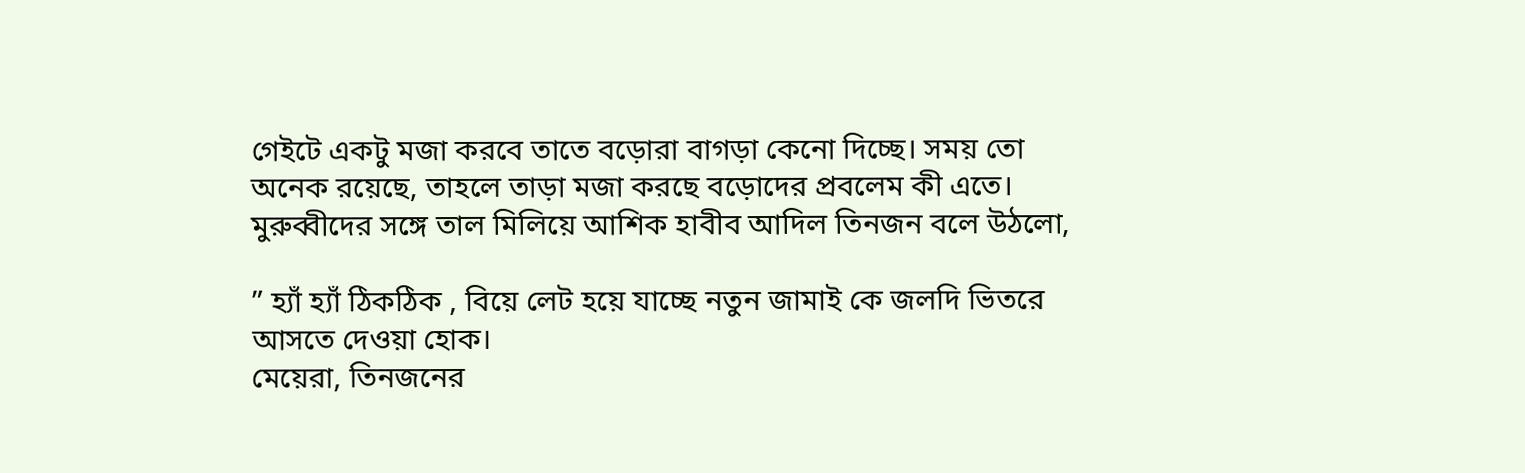গেইটে একটু মজা করবে তাতে বড়োরা বাগড়া কেনো দিচ্ছে। সময় তো অনেক রয়েছে, তাহলে তাড়া মজা করছে বড়োদের প্রবলেম কী এতে। মুরুব্বীদের সঙ্গে তাল মিলিয়ে আশিক হাবীব আদিল তিনজন বলে উঠলো,

” হ্যাঁ হ্যাঁ ঠিকঠিক , বিয়ে লেট হয়ে যাচ্ছে নতুন জামাই কে জলদি ভিতরে আসতে দেওয়া হোক।
মেয়েরা, তিনজনের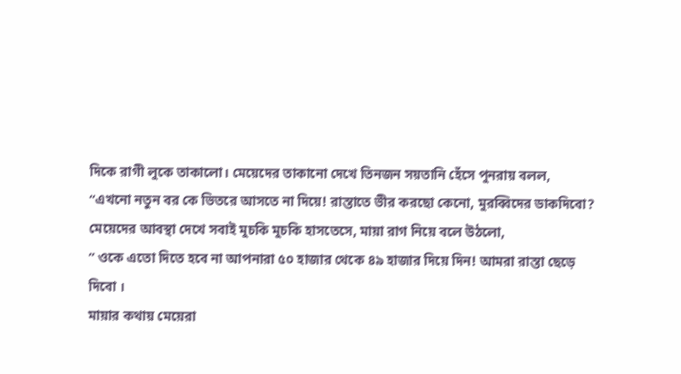দিকে রাগী লুকে তাকালো। মেয়েদের তাকানো দেখে তিনজন সয়তানি হেঁসে পুনরায় বলল,
“এখনো নতুন বর কে ভিতরে আসতে না দিয়ে! রাস্তাতে ভীর করছো কেনো, মুরব্বিদের ডাকদিবো?
মেয়েদের আবস্থা দেখে সবাই মুচকি মুচকি হাসতেসে, মায়া রাগ নিয়ে বলে উঠলো,
” ওকে এতো দিতে হবে না আপনারা ৫০ হাজার থেকে ৪৯ হাজার দিয়ে দিন! আমরা রাস্তা ছেড়ে দিবো ।
মায়ার কথায় মেয়েরা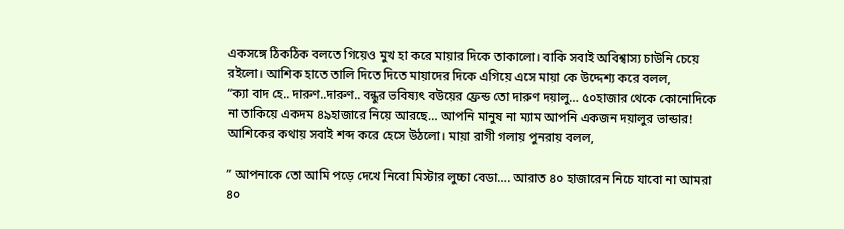একসঙ্গে ঠিকঠিক বলতে গিয়েও মুখ হা করে মায়ার দিকে তাকালো। বাকি সবাই অবিশ্বাস্য চাউনি চেয়ে রইলো। আশিক হাতে তালি দিতে দিতে মায়াদের দিকে এগিয়ে এসে মায়া কে উদ্দেশ্য করে বলল,
“ক্যা বাদ হে.. দারুণ..দারুণ.. বন্ধুর ভবিষ্যৎ বউয়ের ফ্রেন্ড তো দারুণ দয়ালু… ৫০হাজার থেকে কোনোদিকে না তাকিয়ে একদম ৪৯হাজারে নিয়ে আরছে… আপনি মানুষ না ম্যাম আপনি একজন দয়ালুর ভান্ডার!
আশিকের কথায় সবাই শব্দ করে হেসে উঠলো। মায়া রাগী গলায় পুনরায় বলল,

” আপনাকে তো আমি পড়ে দেখে নিবো মিস্টার লুচ্চা বেডা…. আরাত ৪০ হাজারেন নিচে যাবো না আমরা ৪০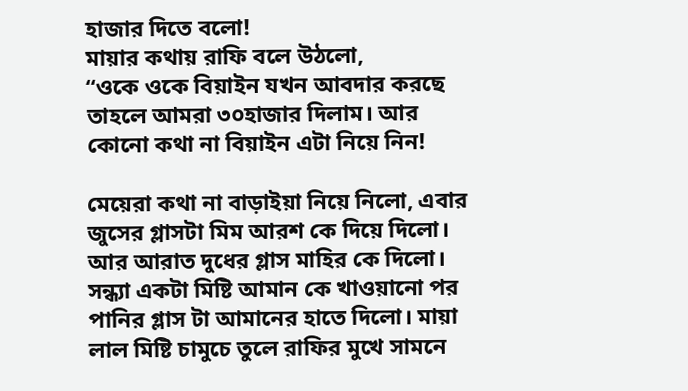হাজার দিতে বলো!
মায়ার কথায় রাফি বলে উঠলো,
“ওকে ওকে বিয়াইন যখন আবদার করছে তাহলে আমরা ৩০হাজার দিলাম। আর কোনো কথা না বিয়াইন এটা নিয়ে নিন!

মেয়েরা কথা না বাড়াইয়া নিয়ে নিলো, এবার জুসের গ্লাসটা মিম আরশ কে দিয়ে দিলো। আর আরাত দুধের গ্লাস মাহির কে দিলো। সন্ধ্যা একটা মিষ্টি আমান কে খাওয়ানো পর পানির গ্লাস টা আমানের হাতে দিলো। মায়া লাল মিষ্টি চামুচে তুলে রাফির মুখে সামনে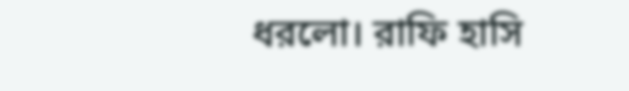ধরলো। রাফি হাসি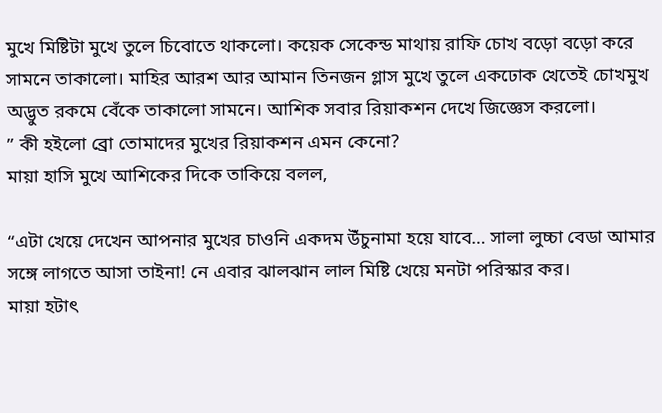মুখে মিষ্টিটা মুখে তুলে চিবোতে থাকলো। কয়েক সেকেন্ড মাথায় রাফি চোখ বড়ো বড়ো করে সামনে তাকালো। মাহির আরশ আর আমান তিনজন গ্লাস মুখে তুলে একঢোক খেতেই চোখমুখ অদ্ভুত রকমে বেঁকে তাকালো সামনে। আশিক সবার রিয়াকশন দেখে জিজ্ঞেস করলো।
” কী হইলো ব্রো তোমাদের মুখের রিয়াকশন এমন কেনো?
মায়া হাসি মুখে আশিকের দিকে তাকিয়ে বলল,

“এটা খেয়ে দেখেন আপনার মুখের চাওনি একদম উঁচুনামা হয়ে যাবে… সালা লুচ্চা বেডা আমার সঙ্গে লাগতে আসা তাইনা! নে এবার ঝালঝান লাল মিষ্টি খেয়ে মনটা পরিস্কার কর।
মায়া হটাৎ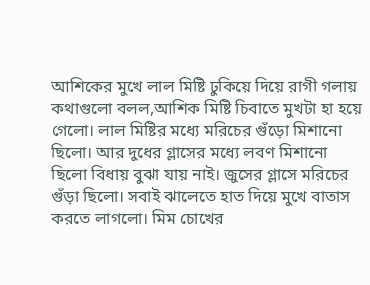আশিকের মুখে লাল মিষ্টি ঢুকিয়ে দিয়ে রাগী গলায় কথাগুলো বলল,আশিক মিষ্টি চিবাতে মুখটা হা হয়ে গেলো। লাল মিষ্টির মধ্যে মরিচের গুঁড়ো মিশানো ছিলো। আর দুধের গ্লাসের মধ্যে লবণ মিশানো ছিলো বিধায় বুঝা যায় নাই। জুসের গ্লাসে মরিচের গুঁড়া ছিলো। সবাই ঝালেতে হাত দিয়ে মুখে বাতাস করতে লাগলো। মিম চোখের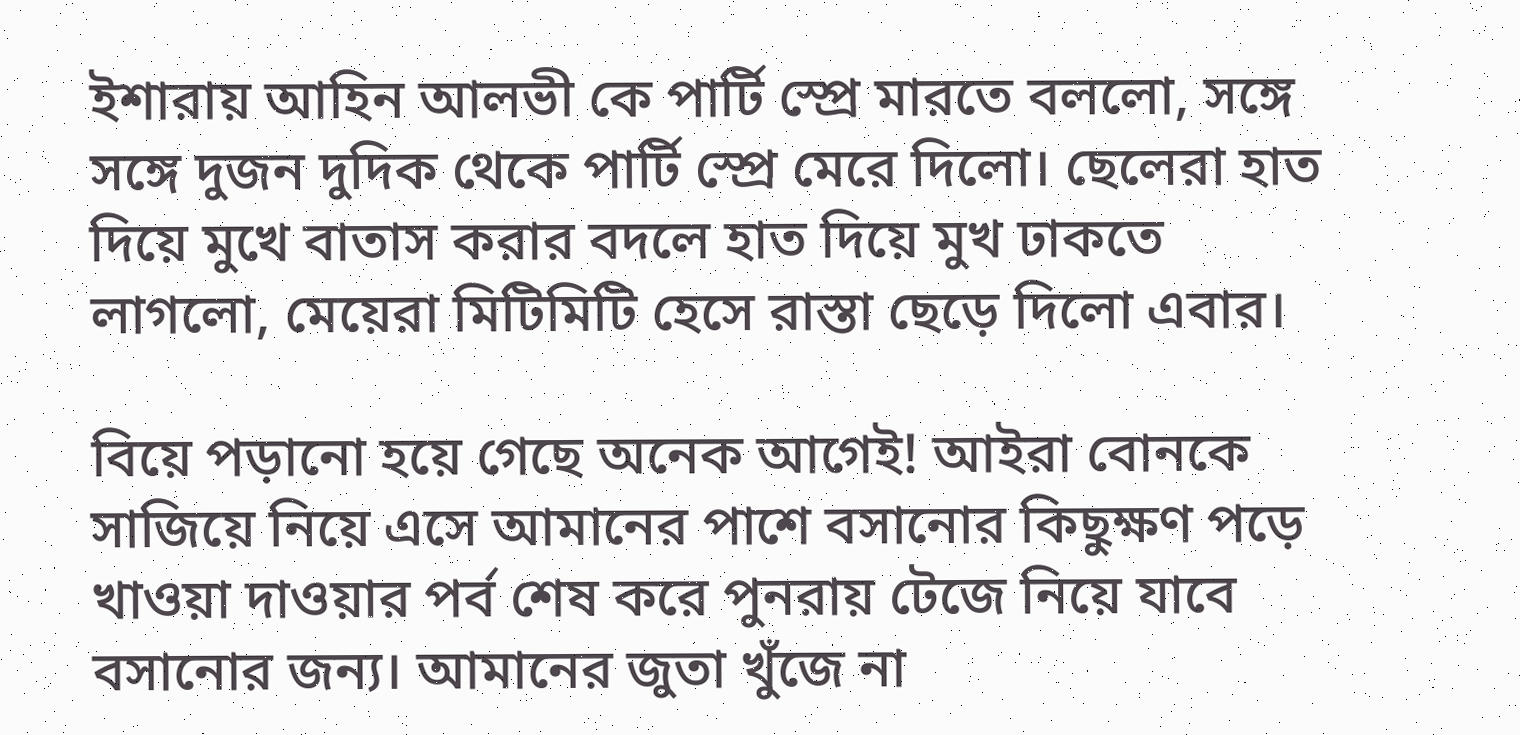ইশারায় আহিন আলভী কে পার্টি স্প্রে মারতে বললো, সঙ্গে সঙ্গে দুজন দুদিক থেকে পার্টি স্প্রে মেরে দিলো। ছেলেরা হাত দিয়ে মুখে বাতাস করার বদলে হাত দিয়ে মুখ ঢাকতে লাগলো, মেয়েরা মিটিমিটি হেসে রাস্তা ছেড়ে দিলো এবার।

বিয়ে পড়ানো হয়ে গেছে অনেক আগেই! আইরা বোনকে সাজিয়ে নিয়ে এসে আমানের পাশে বসানোর কিছুক্ষণ পড়ে খাওয়া দাওয়ার পর্ব শেষ করে পুনরায় টেজে নিয়ে যাবে বসানোর জন্য। আমানের জুতা খুঁজে না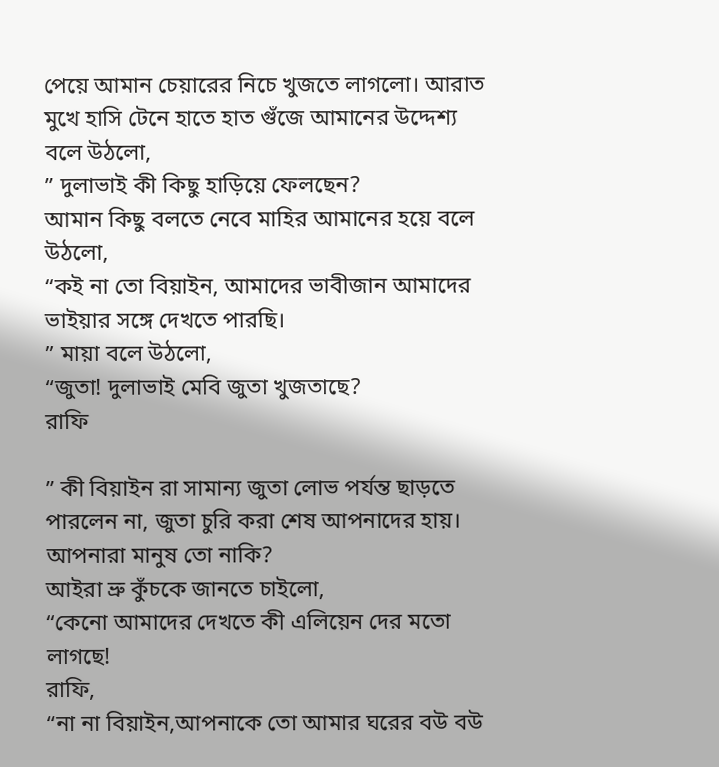পেয়ে আমান চেয়ারের নিচে খুজতে লাগলো। আরাত মুখে হাসি টেনে হাতে হাত গুঁজে আমানের উদ্দেশ্য বলে উঠলো,
” দুলাভাই কী কিছু হাড়িয়ে ফেলছেন?
আমান কিছু বলতে নেবে মাহির আমানের হয়ে বলে উঠলো,
“কই না তো বিয়াইন, আমাদের ভাবীজান আমাদের ভাইয়ার সঙ্গে দেখতে পারছি।
” মায়া বলে উঠলো,
“জুতা! দুলাভাই মেবি জুতা খুজতাছে?
রাফি

” কী বিয়াইন রা সামান্য জুতা লোভ পর্যন্ত ছাড়তে পারলেন না, জুতা চুরি করা শেষ আপনাদের হায়। আপনারা মানুষ তো নাকি?
আইরা ভ্রু কুঁচকে জানতে চাইলো,
“কেনো আমাদের দেখতে কী এলিয়েন দের মতো লাগছে!
রাফি,
“না না বিয়াইন,আপনাকে তো আমার ঘরের বউ বউ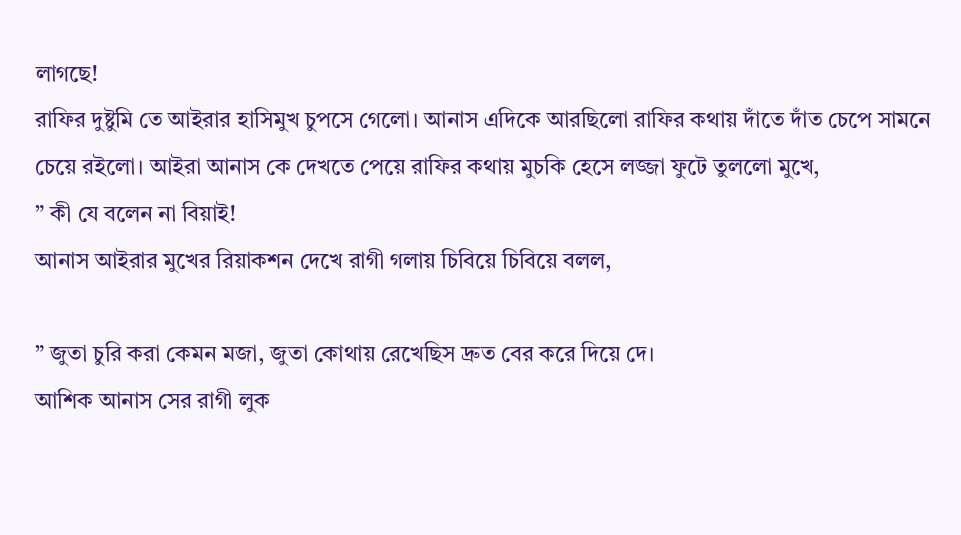লাগছে!
রাফির দুষ্টুমি তে আইরার হাসিমুখ চুপসে গেলো। আনাস এদিকে আরছিলো রাফির কথায় দাঁতে দাঁত চেপে সামনে চেয়ে রইলো। আইরা আনাস কে দেখতে পেয়ে রাফির কথায় মুচকি হেসে লজ্জা ফুটে তুললো মুখে,
” কী যে বলেন না বিয়াই!
আনাস আইরার মুখের রিয়াকশন দেখে রাগী গলায় চিবিয়ে চিবিয়ে বলল,

” জুতা চুরি করা কেমন মজা, জুতা কোথায় রেখেছিস দ্রুত বের করে দিয়ে দে।
আশিক আনাস সের রাগী লুক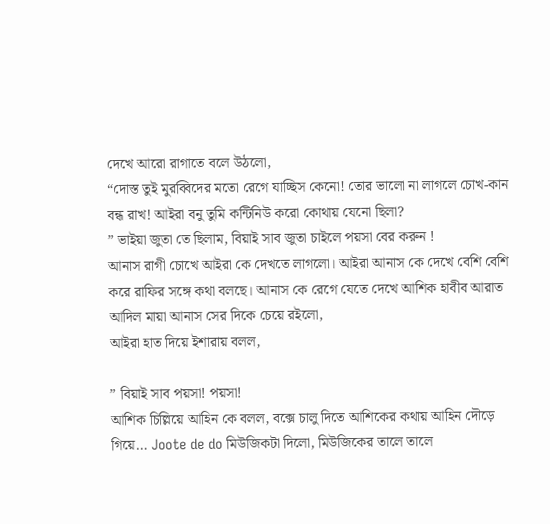দেখে আরো রাগাতে বলে উঠলো,
“দোস্ত তুই মুরব্বিদের মতো রেগে যাচ্ছিস কেনো! তোর ভালো না লাগলে চোখ-কান বন্ধ রাখ! আইরা বনু তুমি কন্টিনিউ করো কোথায় যেনো ছিলা?
” ভাইয়া জুতা তে ছিলাম, বিয়াই সাব জুতা চাইলে পয়সা বের করুন !
আনাস রাগী চোখে আইরা কে দেখতে লাগলো। আইরা আনাস কে দেখে বেশি বেশি করে রাফির সঙ্গে কথা বলছে। আনাস কে রেগে যেতে দেখে আশিক হাবীব আরাত আদিল মায়া আনাস সের দিকে চেয়ে রইলো,
আইরা হাত দিয়ে ইশারায় বলল,

” বিয়াই সাব পয়সা! পয়সা!
আশিক চিল্লিয়ে আহিন কে বলল, বক্সে চালু দিতে আশিকের কথায় আহিন দৌড়ে গিয়ে… Joote de do মিউজিকটা দিলো, মিউজিকের তালে তালে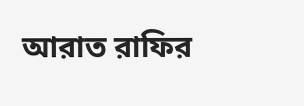আরাত রাফির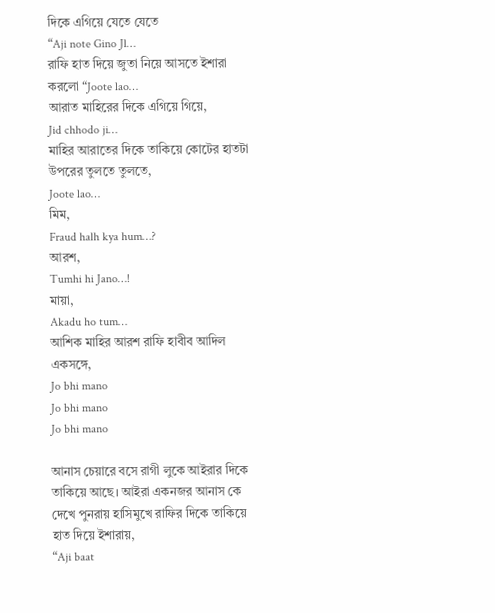দিকে এগিয়ে যেতে যেতে
“Aji note Gino Jl…
রাফি হাত দিয়ে জুতা নিয়ে আসতে ইশারা করলো “Joote lao…
আরাত মাহিরের দিকে এগিয়ে গিয়ে,
Jid chhodo ji…
মাহির আরাতের দিকে তাকিয়ে কোটের হাতটা উপরের তুলতে তুলতে,
Joote lao…
মিম,
Fraud halh kya hum…?
আরশ,
Tumhi hi Jano…!
মায়া,
Akadu ho tum…
আশিক মাহির আরশ রাফি হাবীব আদিল একসঙ্গে,
Jo bhi mano
Jo bhi mano
Jo bhi mano

আনাস চেয়ারে বসে রাগী লুকে আইরার দিকে তাকিয়ে আছে। আইরা একনজর আনাস কে দেখে পুনরায় হাসিমুখে রাফির দিকে তাকিয়ে হাত দিয়ে ইশারায়,
“Aji baat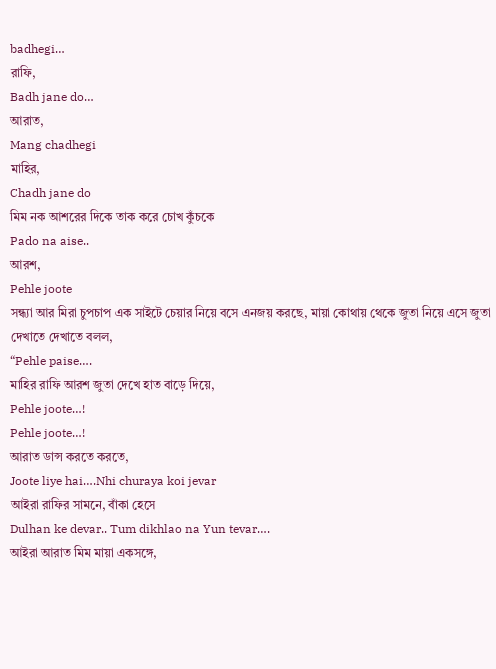badhegi…
রাফি,
Badh jane do…
আরাত,
Mang chadhegi
মাহির,
Chadh jane do
মিম নক আশরের দিকে তাক করে চোখ কুঁচকে
Pado na aise..
আরশ,
Pehle joote
সন্ধ্যা আর মিরা চুপচাপ এক সাইটে চেয়ার নিয়ে বসে এনজয় করছে, মায়া কোথায় থেকে জুতা নিয়ে এসে জুতা দেখাতে দেখাতে বলল,
“Pehle paise….
মাহির রাফি আরশ জুতা দেখে হাত বাড়ে দিয়ে,
Pehle joote…!
Pehle joote…!
আরাত ডান্স করতে করতে,
Joote liye hai….Nhi churaya koi jevar
আইরা রাফির সামনে, বাঁকা হেসে
Dulhan ke devar.. Tum dikhlao na Yun tevar….
আইরা আরাত মিম মায়া একসঙ্গে,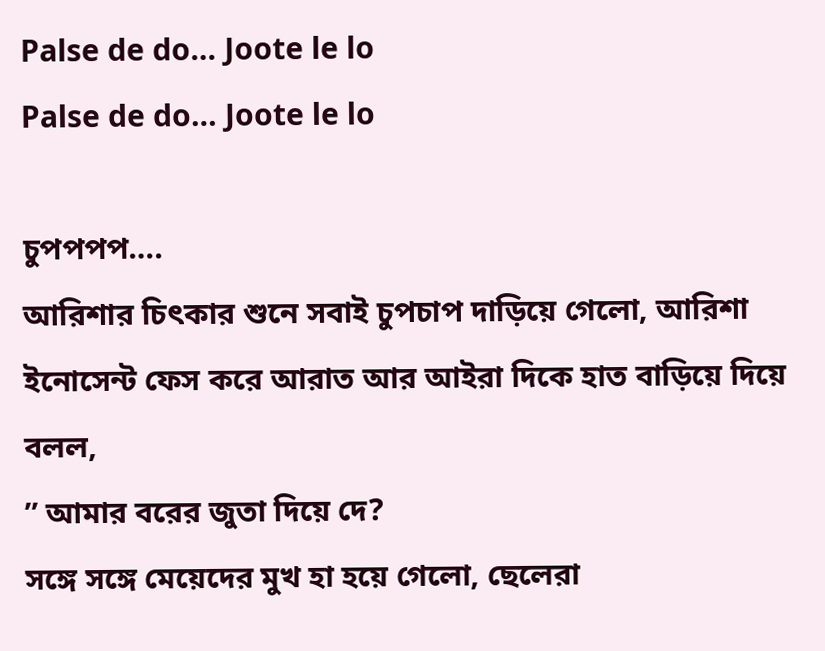Palse de do… Joote le lo
Palse de do… Joote le lo

চুপপপপ….
আরিশার চিৎকার শুনে সবাই চুপচাপ দাড়িয়ে গেলো, আরিশা ইনোসেন্ট ফেস করে আরাত আর আইরা দিকে হাত বাড়িয়ে দিয়ে বলল,
” আমার বরের জুতা দিয়ে দে?
সঙ্গে সঙ্গে মেয়েদের মুখ হা হয়ে গেলো, ছেলেরা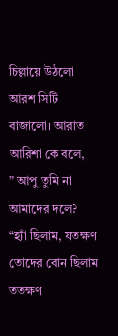চিল্লায়ে উঠলো আরশ সিটি বাজালো। আরাত আরিশা কে বলে,
” আপু তুমি না আমাদের দলে?
“হ্যাঁ ছিলাম, যতক্ষণ তোদের বোন ছিলাম ততক্ষণ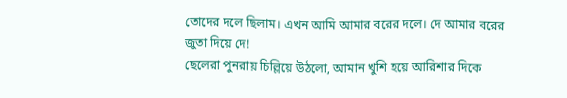তোদের দলে ছিলাম। এখন আমি আমার বরের দলে। দে আমার বরের জুতা দিয়ে দে!
ছেলেরা পুনরায় চিল্লিয়ে উঠলো, আমান খুশি হয়ে আরিশার দিকে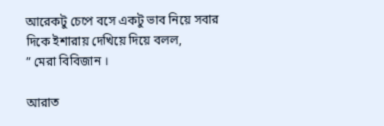আরেকটু চেপে বসে একটু ভাব নিয়ে সবার দিকে ইশারায় দেখিয়ে দিয়ে বলল,
” মেরা বিবিজান ।

আরাত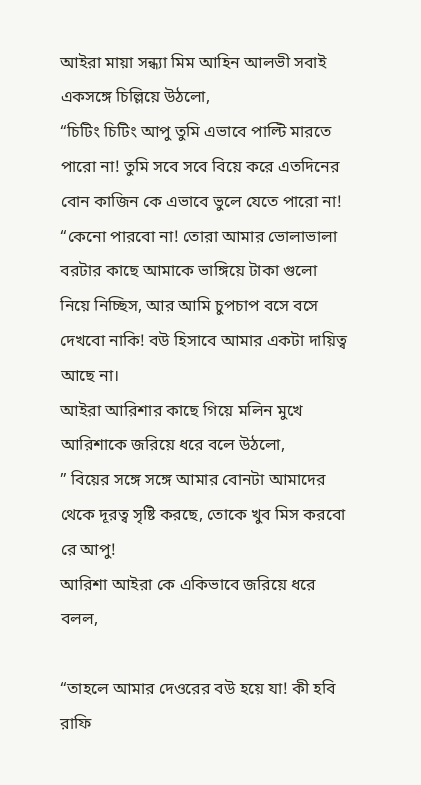আইরা মায়া সন্ধ্যা মিম আহিন আলভী সবাই একসঙ্গে চিল্লিয়ে উঠলো,
“চিটিং চিটিং আপু তুমি এভাবে পাল্টি মারতে পারো না! তুমি সবে সবে বিয়ে করে এতদিনের বোন কাজিন কে এভাবে ভুলে যেতে পারো না!
“কেনো পারবো না! তোরা আমার ভোলাভালা বরটার কাছে আমাকে ভাঙ্গিয়ে টাকা গুলো নিয়ে নিচ্ছিস, আর আমি চুপচাপ বসে বসে দেখবো নাকি! বউ হিসাবে আমার একটা দায়িত্ব আছে না।
আইরা আরিশার কাছে গিয়ে মলিন মুখে আরিশাকে জরিয়ে ধরে বলে উঠলো,
” বিয়ের সঙ্গে সঙ্গে আমার বোনটা আমাদের থেকে দূরত্ব সৃষ্টি করছে, তোকে খুব মিস করবো রে আপু!
আরিশা আইরা কে একিভাবে জরিয়ে ধরে বলল,

“তাহলে আমার দেওরের বউ হয়ে যা! কী হবি রাফি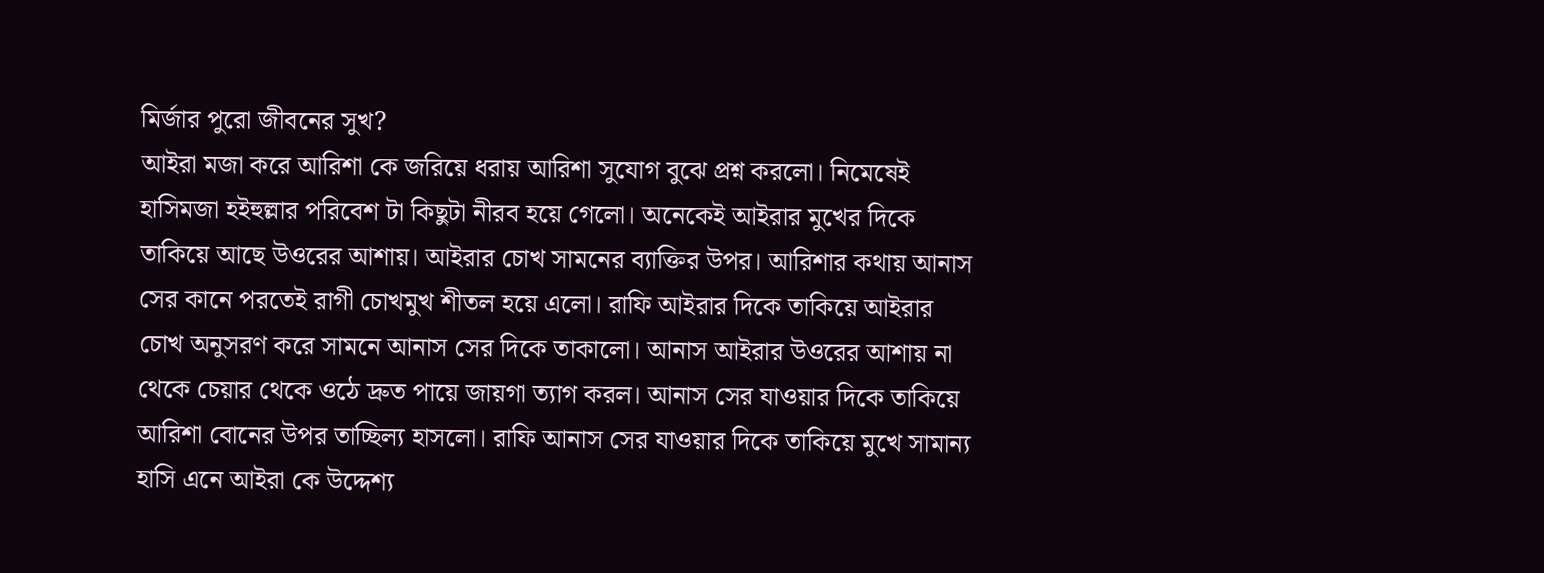মির্জার পুরো জীবনের সুখ?
আইরা মজা করে আরিশা কে জরিয়ে ধরায় আরিশা সুযোগ বুঝে প্রশ্ন করলো। নিমেষেই হাসিমজা হইহুল্লার পরিবেশ টা কিছুটা নীরব হয়ে গেলো। অনেকেই আইরার মুখের দিকে তাকিয়ে আছে উওরের আশায়। আইরার চোখ সামনের ব্যাক্তির উপর। আরিশার কথায় আনাস সের কানে পরতেই রাগী চোখমুখ শীতল হয়ে এলো। রাফি আইরার দিকে তাকিয়ে আইরার চোখ অনুসরণ করে সামনে আনাস সের দিকে তাকালো। আনাস আইরার উওরের আশায় না থেকে চেয়ার থেকে ওঠে দ্রুত পায়ে জায়গা ত্যাগ করল। আনাস সের যাওয়ার দিকে তাকিয়ে আরিশা বোনের উপর তাচ্ছিল্য হাসলো। রাফি আনাস সের যাওয়ার দিকে তাকিয়ে মুখে সামান্য হাসি এনে আইরা কে উদ্দেশ্য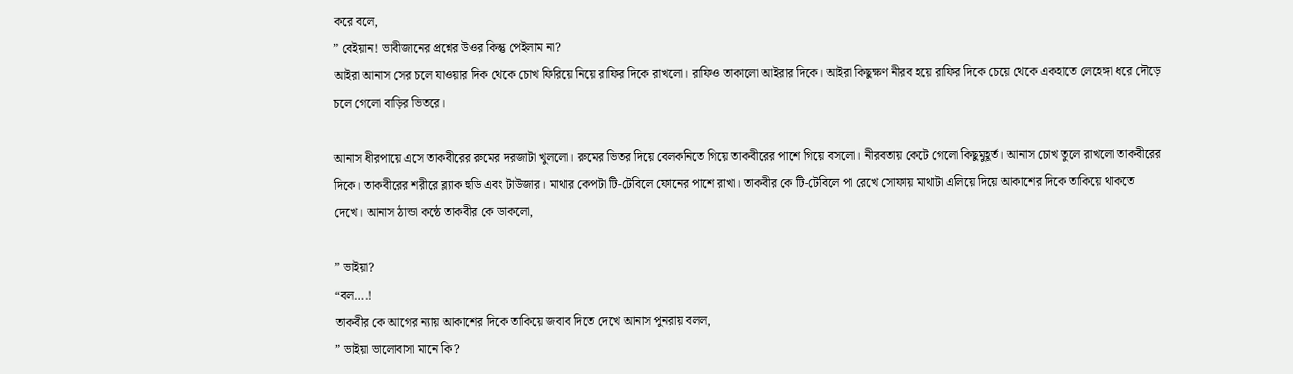করে বলে,
” বেইয়ান! ভাবীজানের প্রশ্নের উওর কিন্তু পেইলাম না?
আইরা আনাস সের চলে যাওয়ার দিক থেকে চোখ ফিরিয়ে নিয়ে রাফির দিকে রাখলো। রাফিও তাকালো আইরার দিকে। আইরা কিছুক্ষণ নীরব হয়ে রাফির দিকে চেয়ে থেকে একহাতে লেহেঙ্গা ধরে দৌড়ে চলে গেলো বাড়ির ভিতরে।

আনাস ধীরপায়ে এসে তাকবীরের রুমের দরজাটা খুললো। রুমের ভিতর দিয়ে বেলকনিতে গিয়ে তাকবীরের পাশে গিয়ে বসলো। নীরবতায় কেটে গেলো কিছুমুহূর্ত। আনাস চোখ তুলে রাখলো তাকবীরের দিকে। তাকবীরের শরীরে ব্ল্যাক হুডি এবং টাউজার। মাথার কেপটা টি-টেবিলে ফোনের পাশে রাখা। তাকবীর কে টি-টেবিলে পা রেখে সোফায় মাথাটা এলিয়ে দিয়ে আকাশের দিকে তাকিয়ে থাকতে দেখে। আনাস ঠান্ডা কন্ঠে তাকবীর কে ডাকলো,

” ভাইয়া?
“বল….!
তাকবীর কে আগের ন্যায় আকাশের দিকে তাকিয়ে জবাব দিতে দেখে আনাস পুনরায় বলল,
” ভাইয়া ভালোবাসা মানে কি?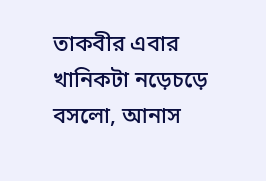তাকবীর এবার খানিকটা নড়েচড়ে বসলো, আনাস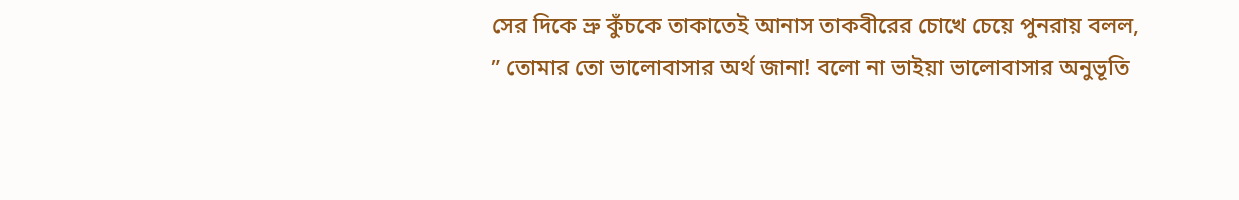সের দিকে ভ্রু কুঁচকে তাকাতেই আনাস তাকবীরের চোখে চেয়ে পুনরায় বলল,
” তোমার তো ভালোবাসার অর্থ জানা! বলো না ভাইয়া ভালোবাসার অনুভূতি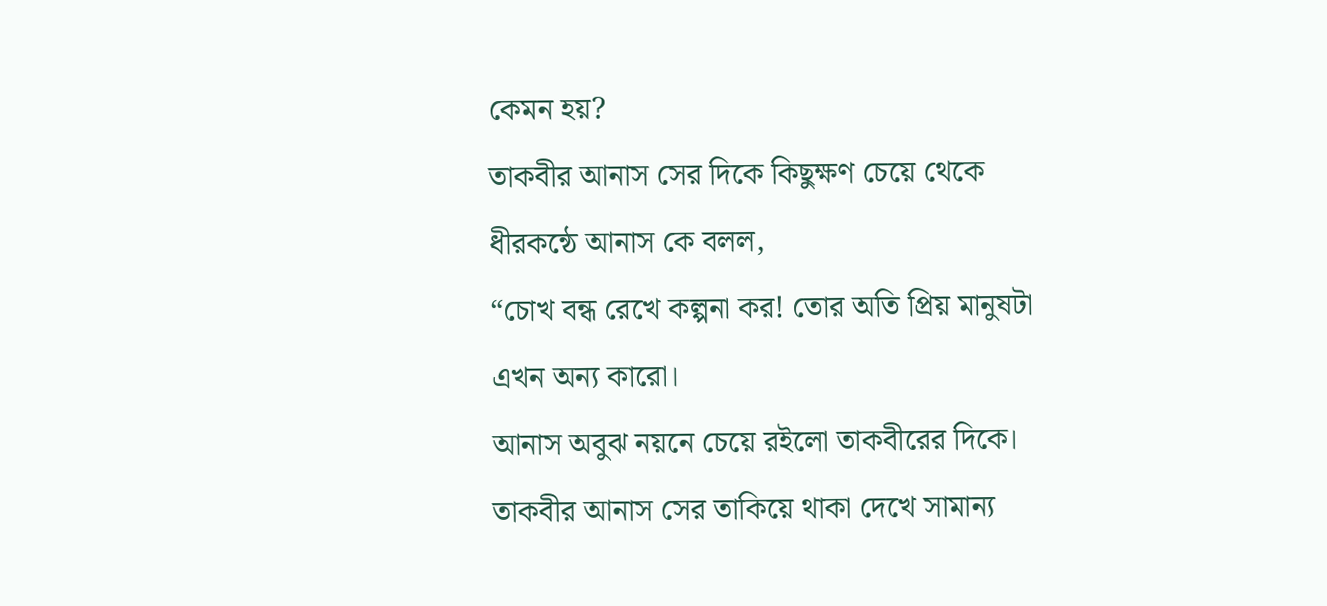কেমন হয়?
তাকবীর আনাস সের দিকে কিছুক্ষণ চেয়ে থেকে ধীরকন্ঠে আনাস কে বলল,
“চোখ বন্ধ রেখে কল্পনা কর! তোর অতি প্রিয় মানুষটা এখন অন্য কারো।
আনাস অবুঝ নয়নে চেয়ে রইলো তাকবীরের দিকে। তাকবীর আনাস সের তাকিয়ে থাকা দেখে সামান্য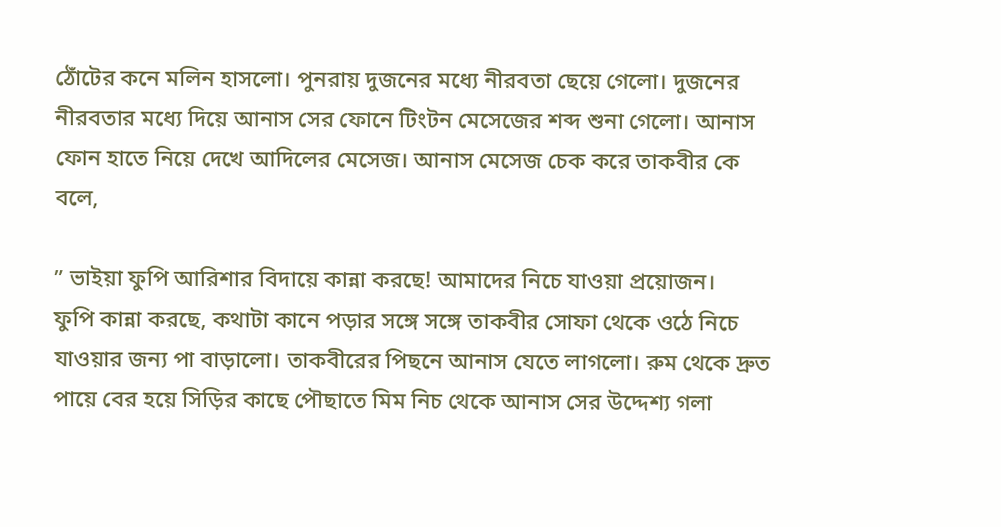ঠোঁটের কনে মলিন হাসলো। পুনরায় দুজনের মধ্যে নীরবতা ছেয়ে গেলো। দুজনের নীরবতার মধ্যে দিয়ে আনাস সের ফোনে টিংটন মেসেজের শব্দ শুনা গেলো। আনাস ফোন হাতে নিয়ে দেখে আদিলের মেসেজ। আনাস মেসেজ চেক করে তাকবীর কে বলে,

” ভাইয়া ফুপি আরিশার বিদায়ে কান্না করছে! আমাদের নিচে যাওয়া প্রয়োজন।
ফুপি কান্না করছে, কথাটা কানে পড়ার সঙ্গে সঙ্গে তাকবীর সোফা থেকে ওঠে নিচে যাওয়ার জন্য পা বাড়ালো। তাকবীরের পিছনে আনাস যেতে লাগলো। রুম থেকে দ্রুত পায়ে বের হয়ে সিড়ির কাছে পৌছাতে মিম নিচ থেকে আনাস সের উদ্দেশ্য গলা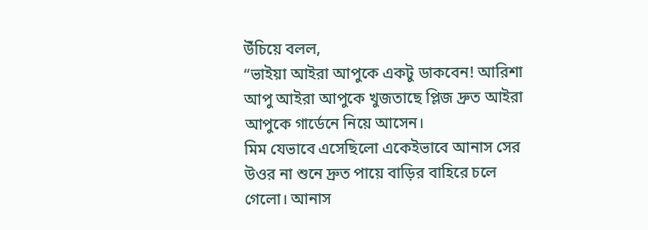উঁচিয়ে বলল,
“ভাইয়া আইরা আপুকে একটু ডাকবেন! আরিশা আপু আইরা আপুকে খুজতাছে প্লিজ দ্রুত আইরা আপুকে গার্ডেনে নিয়ে আসেন।
মিম যেভাবে এসেছিলো একেইভাবে আনাস সের উওর না শুনে দ্রুত পায়ে বাড়ির বাহিরে চলে গেলো। আনাস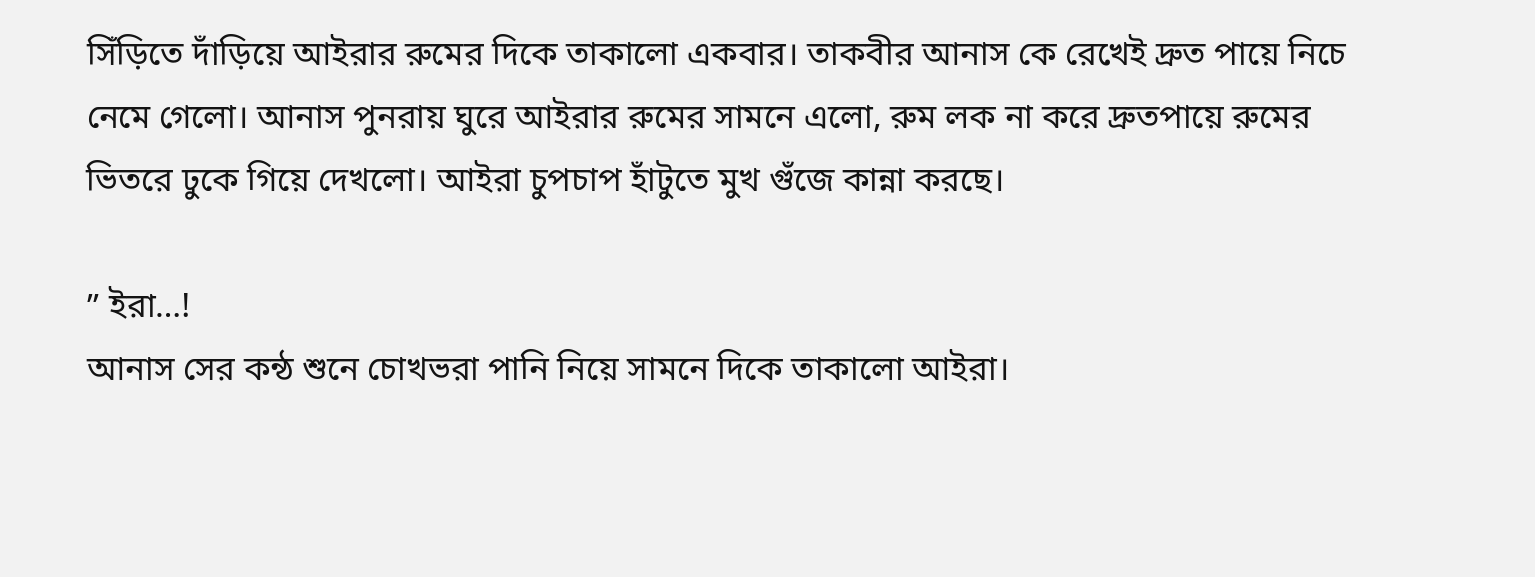সিঁড়িতে দাঁড়িয়ে আইরার রুমের দিকে তাকালো একবার। তাকবীর আনাস কে রেখেই দ্রুত পায়ে নিচে নেমে গেলো। আনাস পুনরায় ঘুরে আইরার রুমের সামনে এলো, রুম লক না করে দ্রুতপায়ে রুমের ভিতরে ঢুকে গিয়ে দেখলো। আইরা চুপচাপ হাঁটুতে মুখ গুঁজে কান্না করছে।

” ইরা…!
আনাস সের কন্ঠ শুনে চোখভরা পানি নিয়ে সামনে দিকে তাকালো আইরা।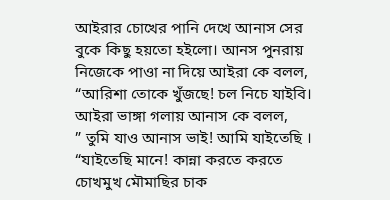আইরার চোখের পানি দেখে আনাস সের বুকে কিছু হয়তো হইলো। আনস পুনরায় নিজেকে পাওা না দিয়ে আইরা কে বলল,
“আরিশা তোকে খুঁজছে! চল নিচে যাইবি।
আইরা ভাঙ্গা গলায় আনাস কে বলল,
” তুমি যাও আনাস ভাই! আমি যাইতেছি ।
“যাইতেছি মানে! কান্না করতে করতে চোখমুখ মৌমাছির চাক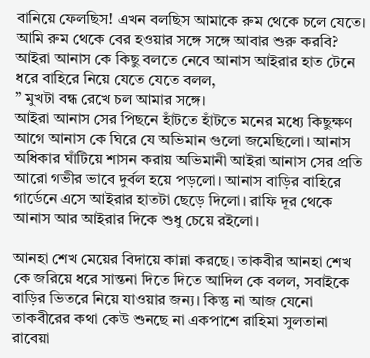বানিয়ে ফেলছিস! এখন বলছিস আমাকে রুম থেকে চলে যেতে। আমি রুম থেকে বের হওয়ার সঙ্গে সঙ্গে আবার শুরু করবি?
আইরা আনাস কে কিছু বলতে নেবে আনাস আইরার হাত টেনে ধরে বাহিরে নিয়ে যেতে যেতে বলল,
” মুখটা বন্ধ রেখে চল আমার সঙ্গে।
আইরা আনাস সের পিছনে হাঁটতে হাঁটতে মনের মধ্যে কিছুক্ষণ আগে আনাস কে ঘিরে যে অভিমান গুলো জমেছিলো। আনাস অধিকার ঘাঁটিয়ে শাসন করায় অভিমানী আইরা আনাস সের প্রতি আরো গভীর ভাবে দুর্বল হয়ে পড়লো। আনাস বাড়ির বাহিরে গার্ডেনে এসে আইরার হাতটা ছেড়ে দিলো। রাফি দূর থেকে আনাস আর আইরার দিকে শুধু চেয়ে রইলো।

আনহা শেখ মেয়ের বিদায়ে কান্না করছে। তাকবীর আনহা শেখ কে জরিয়ে ধরে সান্তনা দিতে দিতে আদিল কে বলল, সবাইকে বাড়ির ভিতরে নিয়ে যাওয়ার জন্য। কিন্তু না আজ যেনো তাকবীরের কথা কেউ শুনছে না একপাশে রাহিমা সুলতানা রাবেয়া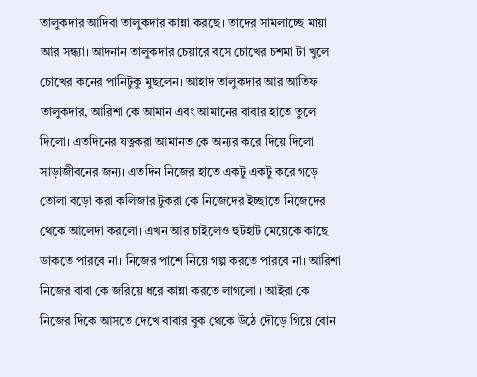তালুকদার আদিবা তালুকদার কান্না করছে। তাদের সামলাচ্ছে মায়া আর সন্ধ্যা। আদনান তালুকদার চেয়ারে বসে চোখের চশমা টা খুলে চোখের কনের পানিটুকু মুছলেন। আহাদ তালুকদার আর আতিফ তালুকদার, আরিশা কে আমান এবং আমানের বাবার হাতে তুলে দিলো। এতদিনের যত্নকরা আমানত কে অন্যর করে দিয়ে দিলো সাড়াজীবনের জন্য। এতদিন নিজের হাতে একটু একটু করে গড়ে তোলা বড়ো করা কলিজার টুকরা কে নিজেদের ইচ্ছাতে নিজেদের থেকে আলেদা করলো। এখন আর চাইলেও হুটহাট মেয়েকে কাছে ডাকতে পারবে না। নিজের পাশে নিয়ে গল্প করতে পারবে না। আরিশা নিজের বাবা কে জরিয়ে ধরে কান্না করতে লাগলো । আইরা কে নিজের দিকে আসতে দেখে বাবার বুক থেকে উঠে দৌড়ে গিয়ে বোন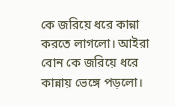কে জরিয়ে ধরে কান্না করতে লাগলো। আইরা বোন কে জরিয়ে ধরে কান্নায় ভেঙ্গে পড়লো।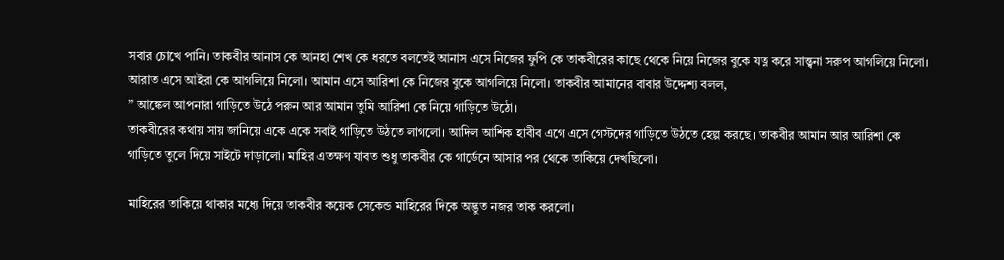সবার চোখে পানি। তাকবীর আনাস কে আনহা শেখ কে ধরতে বলতেই আনাস এসে নিজের ফুপি কে তাকবীরের কাছে থেকে নিয়ে নিজের বুকে যত্ন করে সান্ত্বনা সরুপ আগলিয়ে নিলো। আরাত এসে আইরা কে আগলিয়ে নিলো। আমান এসে আরিশা কে নিজের বুকে আগলিয়ে নিলো। তাকবীর আমানের বাবার উদ্দেশ্য বলল,
” আঙ্কেল আপনারা গাড়িতে উঠে পরুন আর আমান তুমি আরিশা কে নিয়ে গাড়িতে উঠো।
তাকবীরের কথায় সায় জানিয়ে একে একে সবাই গাড়িতে উঠতে লাগলো। আদিল আশিক হাবীব এগে এসে গেস্টদের গাড়িতে উঠতে হেল্প করছে। তাকবীর আমান আর আরিশা কে গাড়িতে তুলে দিয়ে সাইটে দাড়ালো। মাহির এতক্ষণ যাবত শুধু তাকবীর কে গার্ডেনে আসার পর থেকে তাকিয়ে দেখছিলো।

মাহিরের তাকিয়ে থাকার মধ্যে দিয়ে তাকবীর কয়েক সেকেন্ড মাহিরের দিকে অদ্ভুত নজর তাক করলো।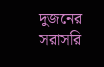দুজনের সরাসরি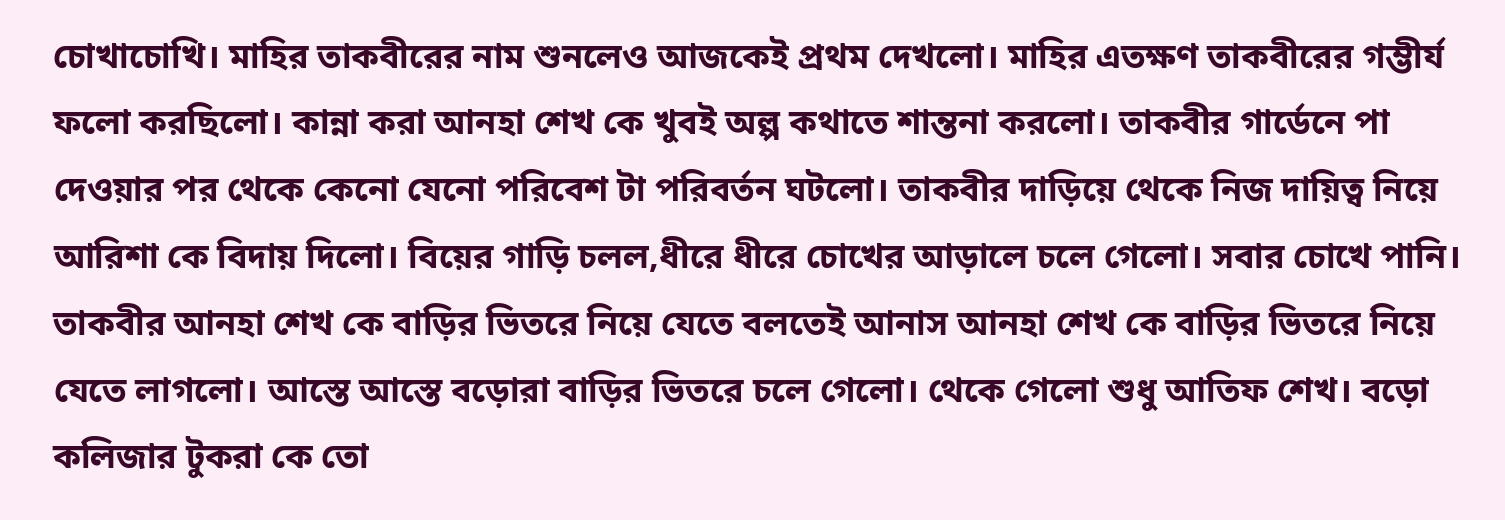চোখাচোখি। মাহির তাকবীরের নাম শুনলেও আজকেই প্রথম দেখলো। মাহির এতক্ষণ তাকবীরের গম্ভীর্য ফলো করছিলো। কান্না করা আনহা শেখ কে খুবই অল্প কথাতে শান্তনা করলো। তাকবীর গার্ডেনে পা দেওয়ার পর থেকে কেনো যেনো পরিবেশ টা পরিবর্তন ঘটলো। তাকবীর দাড়িয়ে থেকে নিজ দায়িত্ব নিয়ে আরিশা কে বিদায় দিলো। বিয়ের গাড়ি চলল,ধীরে ধীরে চোখের আড়ালে চলে গেলো। সবার চোখে পানি। তাকবীর আনহা শেখ কে বাড়ির ভিতরে নিয়ে যেতে বলতেই আনাস আনহা শেখ কে বাড়ির ভিতরে নিয়ে যেতে লাগলো। আস্তে আস্তে বড়োরা বাড়ির ভিতরে চলে গেলো। থেকে গেলো শুধু আতিফ শেখ। বড়ো কলিজার টুকরা কে তো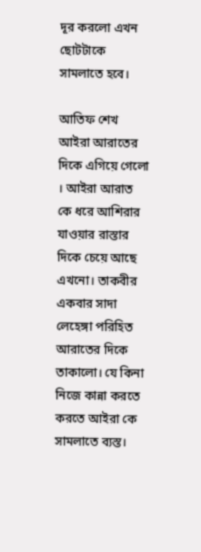দূর করলো এখন ছোটটাকে সামলাতে হবে।

আতিফ শেখ আইরা আরাতের দিকে এগিয়ে গেলো । আইরা আরাত কে ধরে আশিরার যাওয়ার রাস্তার দিকে চেয়ে আছে এখনো। তাকবীর একবার সাদা লেহেঙ্গা পরিহিত আরাতের দিকে তাকালো। যে কিনা নিজে কান্না করতে করতে আইরা কে সামলাতে ব্যস্ত।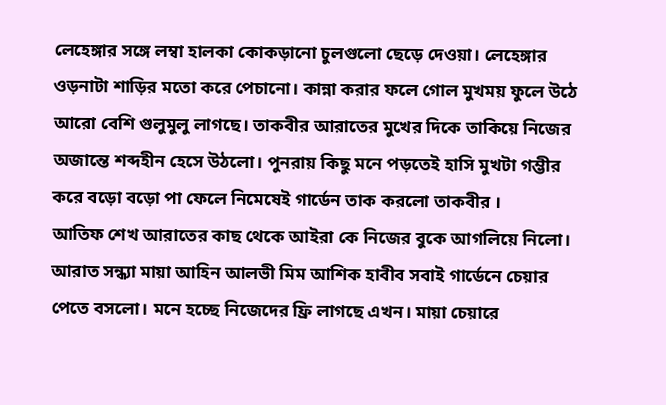লেহেঙ্গার সঙ্গে লম্বা হালকা কোকড়ানো চুলগুলো ছেড়ে দেওয়া। লেহেঙ্গার ওড়নাটা শাড়ির মতো করে পেচানো। কান্না করার ফলে গোল মুখময় ফুলে উঠে আরো বেশি গুলুমুলু লাগছে। তাকবীর আরাতের মুখের দিকে তাকিয়ে নিজের অজান্তে শব্দহীন হেসে উঠলো। পুনরায় কিছু মনে পড়তেই হাসি মুখটা গম্ভীর করে বড়ো বড়ো পা ফেলে নিমেষেই গার্ডেন তাক করলো তাকবীর ।
আতিফ শেখ আরাতের কাছ থেকে আইরা কে নিজের বুকে আগলিয়ে নিলো। আরাত সন্ধ্যা মায়া আহিন আলভী মিম আশিক হাবীব সবাই গার্ডেনে চেয়ার পেতে বসলো। মনে হচ্ছে নিজেদের ফ্রি লাগছে এখন। মায়া চেয়ারে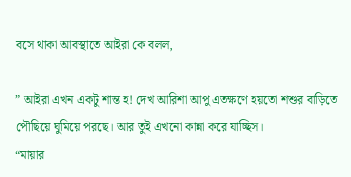বসে থাকা আবস্থাতে আইরা কে বলল,

” আইরা এখন একটু শান্ত হ! দেখ আরিশা আপু এতক্ষণে হয়তো শশুর বাড়িতে পৌছিয়ে ঘুমিয়ে পরছে। আর তুই এখনো কান্না করে যাচ্ছিস।
“মায়ার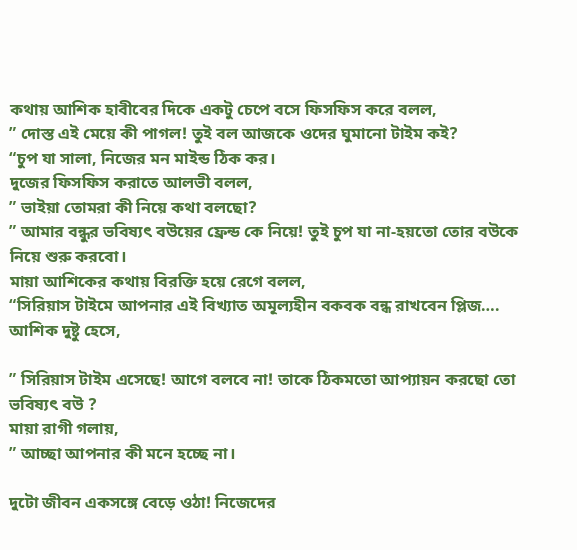কথায় আশিক হাবীবের দিকে একটু চেপে বসে ফিসফিস করে বলল,
” দোস্ত এই মেয়ে কী পাগল! তুই বল আজকে ওদের ঘুমানো টাইম কই?
“চুপ যা সালা, নিজের মন মাইন্ড ঠিক কর।
দুজের ফিসফিস করাতে আলভী বলল,
” ভাইয়া তোমরা কী নিয়ে কথা বলছো?
” আমার বন্ধুর ভবিষ্যৎ বউয়ের ফ্রেন্ড কে নিয়ে! তুই চুপ যা না-হয়তো তোর বউকে নিয়ে শুরু করবো।
মায়া আশিকের কথায় বিরক্তি হয়ে রেগে বলল,
“সিরিয়াস টাইমে আপনার এই বিখ্যাত অমূল্যহীন বকবক বন্ধ রাখবেন প্লিজ….
আশিক দুষ্টু হেসে,

” সিরিয়াস টাইম এসেছে! আগে বলবে না! তাকে ঠিকমতো আপ্যায়ন করছো তো ভবিষ্যৎ বউ ?
মায়া রাগী গলায়,
” আচ্ছা আপনার কী মনে হচ্ছে না।

দুটো জীবন একসঙ্গে বেড়ে ওঠা! নিজেদের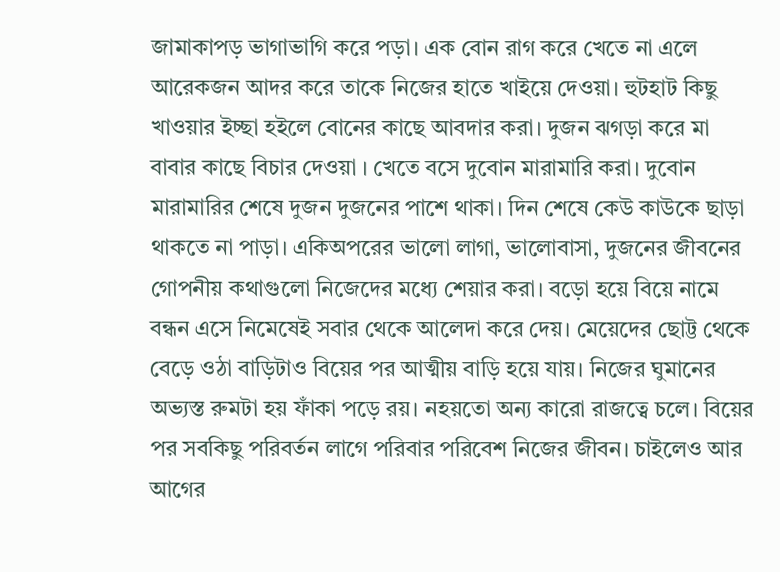জামাকাপড় ভাগাভাগি করে পড়া। এক বোন রাগ করে খেতে না এলে আরেকজন আদর করে তাকে নিজের হাতে খাইয়ে দেওয়া। হুটহাট কিছু খাওয়ার ইচ্ছা হইলে বোনের কাছে আবদার করা। দুজন ঝগড়া করে মা বাবার কাছে বিচার দেওয়া । খেতে বসে দুবোন মারামারি করা। দুবোন মারামারির শেষে দুজন দুজনের পাশে থাকা। দিন শেষে কেউ কাউকে ছাড়া থাকতে না পাড়া। একিঅপরের ভালো লাগা, ভালোবাসা, দুজনের জীবনের গোপনীয় কথাগুলো নিজেদের মধ্যে শেয়ার করা। বড়ো হয়ে বিয়ে নামে বন্ধন এসে নিমেষেই সবার থেকে আলেদা করে দেয়। মেয়েদের ছোট্ট থেকে বেড়ে ওঠা বাড়িটাও বিয়ের পর আত্মীয় বাড়ি হয়ে যায়। নিজের ঘুমানের অভ্যস্ত রুমটা হয় ফাঁকা পড়ে রয়। নহয়তো অন্য কারো রাজত্বে চলে। বিয়ের পর সবকিছু পরিবর্তন লাগে পরিবার পরিবেশ নিজের জীবন। চাইলেও আর আগের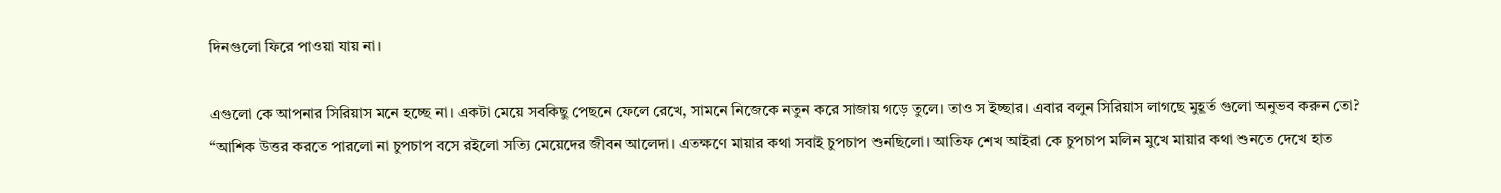দিনগুলো ফিরে পাওয়া যায় না।

এগুলো কে আপনার সিরিয়াস মনে হচ্ছে না। একটা মেয়ে সবকিছু পেছনে ফেলে রেখে, সামনে নিজেকে নতুন করে সাজায় গড়ে তুলে। তাও স ইচ্ছার। এবার বলুন সিরিয়াস লাগছে মুহূর্ত গুলো অনুভব করুন তো?
“আশিক উত্তর করতে পারলো না চুপচাপ বসে রইলো সত্যি মেয়েদের জীবন আলেদা। এতক্ষণে মায়ার কথা সবাই চুপচাপ শুনছিলো। আতিফ শেখ আইরা কে চুপচাপ মলিন মুখে মায়ার কথা শুনতে দেখে হাত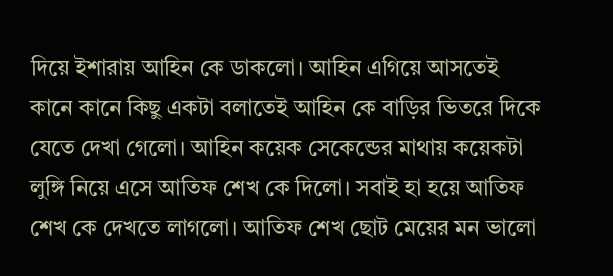দিয়ে ইশারায় আহিন কে ডাকলো। আহিন এগিয়ে আসতেই কানে কানে কিছু একটা বলাতেই আহিন কে বাড়ির ভিতরে দিকে যেতে দেখা গেলো। আহিন কয়েক সেকেন্ডের মাথায় কয়েকটা লুঙ্গি নিয়ে এসে আতিফ শেখ কে দিলো। সবাই হা হয়ে আতিফ শেখ কে দেখতে লাগলো। আতিফ শেখ ছোট মেয়ের মন ভালো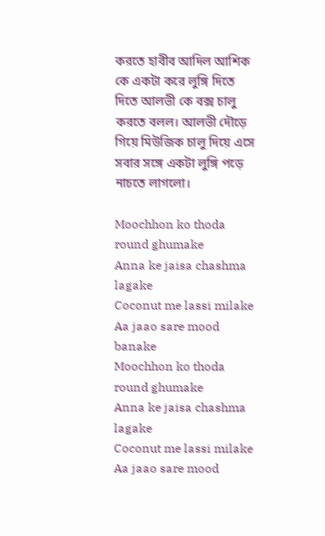করতে হাবীব আদিল আশিক কে একটা করে লুঙ্গি দিতে দিতে আলভী কে বক্স চালু করতে বলল। আলভী দৌড়ে গিয়ে মিউজিক চালু দিয়ে এসে সবার সঙ্গে একটা লুঙ্গি পড়ে নাচতে লাগলো।

Moochhon ko thoda round ghumake
Anna ke jaisa chashma lagake
Coconut me lassi milake
Aa jaao sare mood banake
Moochhon ko thoda round ghumake
Anna ke jaisa chashma lagake
Coconut me lassi milake
Aa jaao sare mood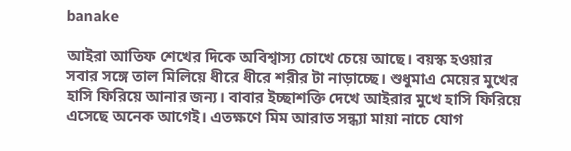banake

আইরা আতিফ শেখের দিকে অবিশ্বাস্য চোখে চেয়ে আছে। বয়স্ক হওয়ার সবার সঙ্গে তাল মিলিয়ে ধীরে ধীরে শরীর টা নাড়াচ্ছে। শুধুমাএ মেয়ের মুখের হাসি ফিরিয়ে আনার জন্য। বাবার ইচ্ছাশক্তি দেখে আইরার মুখে হাসি ফিরিয়ে এসেছে অনেক আগেই। এতক্ষণে মিম আরাত সন্ধ্যা মায়া নাচে যোগ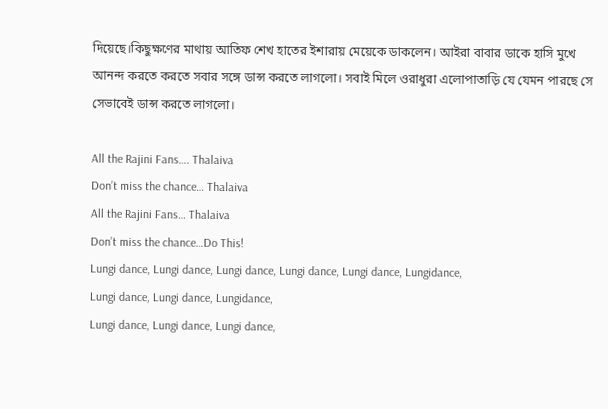দিয়েছে।কিছুক্ষণের মাথায় আতিফ শেখ হাতের ইশারায় মেয়েকে ডাকলেন। আইরা বাবার ডাকে হাসি মুখে আনন্দ করতে করতে সবার সঙ্গে ডান্স করতে লাগলো। সবাই মিলে ওরাধুরা এলোপাতাড়ি যে যেমন পারছে সে সেভাবেই ডান্স করতে লাগলো।

All the Rajini Fans…. Thalaiva
Don’t miss the chance… Thalaiva
All the Rajini Fans… Thalaiva
Don’t miss the chance…Do This!
Lungi dance, Lungi dance, Lungi dance, Lungi dance, Lungi dance, Lungidance,
Lungi dance, Lungi dance, Lungidance,
Lungi dance, Lungi dance, Lungi dance,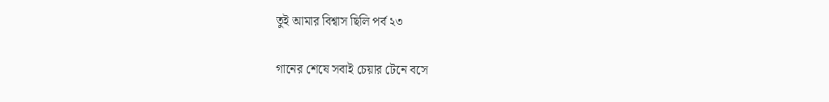তুই আমার বিশ্বাস ছিলি পর্ব ২৩

গানের শেষে সবাই চেয়ার টেনে বসে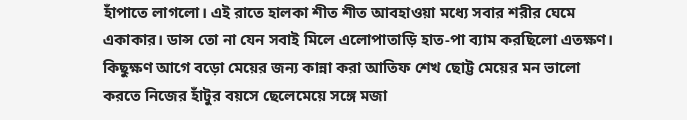হাঁপাতে লাগলো। এই রাতে হালকা শীত শীত আবহাওয়া মধ্যে সবার শরীর ঘেমে একাকার। ডান্স তো না যেন সবাই মিলে এলোপাতাড়ি হাত-পা ব্যাম করছিলো এতক্ষণ। কিছুক্ষণ আগে বড়ো মেয়ের জন্য কান্না করা আতিফ শেখ ছোট্ট মেয়ের মন ভালো করতে নিজের হাঁটুর বয়সে ছেলেমেয়ে সঙ্গে মজা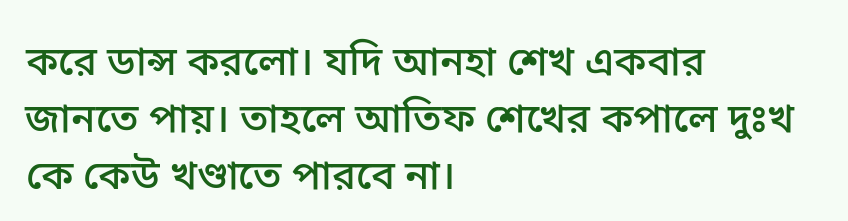করে ডান্স করলো। যদি আনহা শেখ একবার জানতে পায়। তাহলে আতিফ শেখের কপালে দুঃখ কে কেউ খণ্ডাতে পারবে না।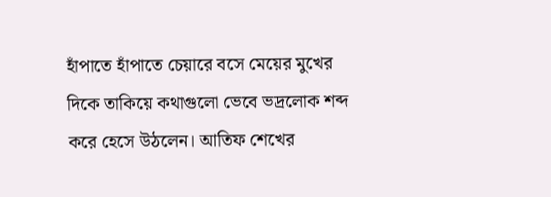হাঁপাতে হাঁপাতে চেয়ারে বসে মেয়ের মুখের দিকে তাকিয়ে কথাগুলো ভেবে ভদ্রলোক শব্দ করে হেসে উঠলেন। আতিফ শেখের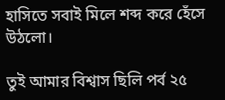হাসিতে সবাই মিলে শব্দ করে হেঁসে উঠলো।

তুই আমার বিশ্বাস ছিলি পর্ব ২৫